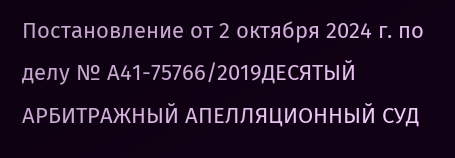Постановление от 2 октября 2024 г. по делу № А41-75766/2019ДЕСЯТЫЙ АРБИТРАЖНЫЙ АПЕЛЛЯЦИОННЫЙ СУД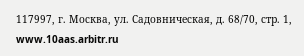117997, г. Москва, ул. Садовническая, д. 68/70, стр. 1, www.10aas.arbitr.ru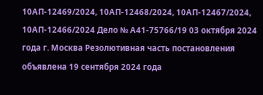10АП-12469/2024, 10АП-12468/2024, 10АП-12467/2024, 10АП-12466/2024 Дело № А41-75766/19 03 октября 2024 года г. Москва Резолютивная часть постановления объявлена 19 сентября 2024 года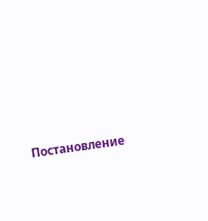Постановление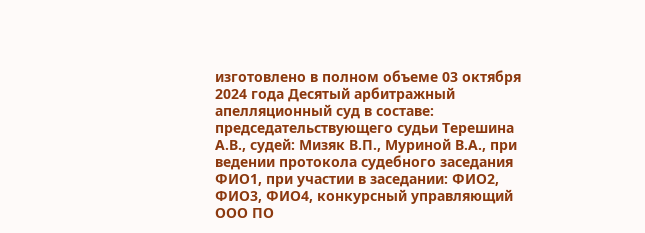изготовлено в полном объеме 03 октября 2024 года Десятый арбитражный апелляционный суд в составе: председательствующего судьи Терешина А.В., судей: Мизяк В.П., Муриной В.А., при ведении протокола судебного заседания ФИО1, при участии в заседании: ФИО2, ФИО3, ФИО4, конкурсный управляющий ООО ПО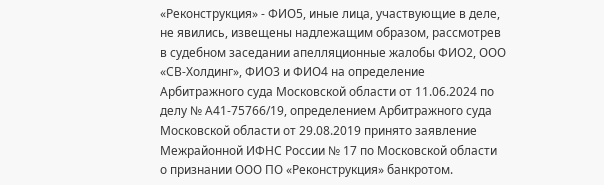«Реконструкция» - ФИО5, иные лица, участвующие в деле, не явились, извещены надлежащим образом, рассмотрев в судебном заседании апелляционные жалобы ФИО2, ООО «СВ-Холдинг», ФИО3 и ФИО4 на определение Арбитражного суда Московской области от 11.06.2024 по делу № А41-75766/19, определением Арбитражного суда Московской области от 29.08.2019 принято заявление Межрайонной ИФНС России № 17 по Московской области о признании ООО ПО «Реконструкция» банкротом.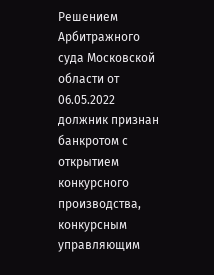Решением Арбитражного суда Московской области от 06.05.2022 должник признан банкротом с открытием конкурсного производства, конкурсным управляющим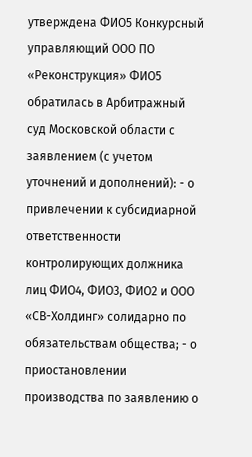утверждена ФИО5 Конкурсный управляющий ООО ПО «Реконструкция» ФИО5 обратилась в Арбитражный суд Московской области с заявлением (с учетом уточнений и дополнений): - о привлечении к субсидиарной ответственности контролирующих должника лиц ФИО4, ФИО3, ФИО2 и ООО «СВ-Холдинг» солидарно по обязательствам общества; - о приостановлении производства по заявлению о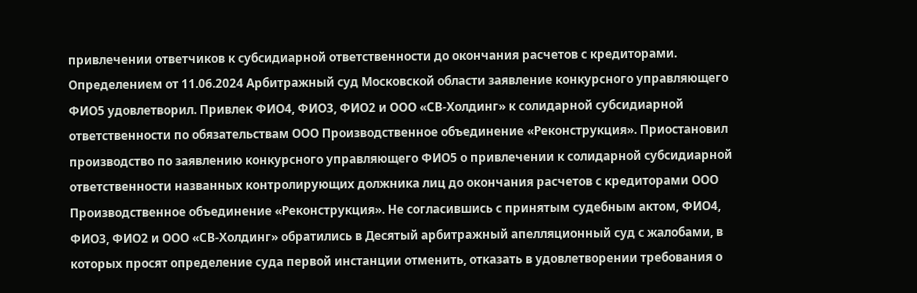привлечении ответчиков к субсидиарной ответственности до окончания расчетов с кредиторами. Определением от 11.06.2024 Арбитражный суд Московской области заявление конкурсного управляющего ФИО5 удовлетворил. Привлек ФИО4, ФИО3, ФИО2 и ООО «СВ-Холдинг» к солидарной субсидиарной ответственности по обязательствам ООО Производственное объединение «Реконструкция». Приостановил производство по заявлению конкурсного управляющего ФИО5 о привлечении к солидарной субсидиарной ответственности названных контролирующих должника лиц до окончания расчетов с кредиторами ООО Производственное объединение «Реконструкция». Не согласившись с принятым судебным актом, ФИО4, ФИО3, ФИО2 и ООО «СВ-Холдинг» обратились в Десятый арбитражный апелляционный суд с жалобами, в которых просят определение суда первой инстанции отменить, отказать в удовлетворении требования о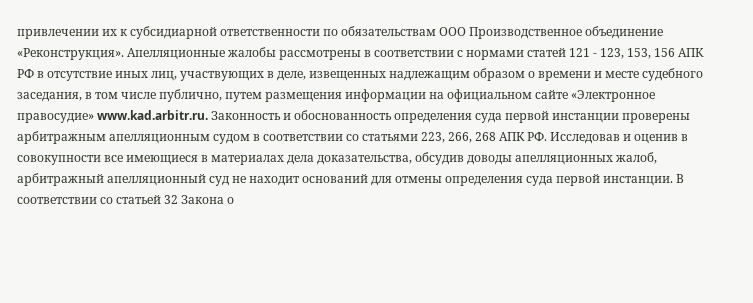привлечении их к субсидиарной ответственности по обязательствам ООО Производственное объединение «Реконструкция». Апелляционные жалобы рассмотрены в соответствии с нормами статей 121 - 123, 153, 156 АПК РФ в отсутствие иных лиц, участвующих в деле, извещенных надлежащим образом о времени и месте судебного заседания, в том числе публично, путем размещения информации на официальном сайте «Электронное правосудие» www.kad.arbitr.ru. Законность и обоснованность определения суда первой инстанции проверены арбитражным апелляционным судом в соответствии со статьями 223, 266, 268 АПК РФ. Исследовав и оценив в совокупности все имеющиеся в материалах дела доказательства, обсудив доводы апелляционных жалоб, арбитражный апелляционный суд не находит оснований для отмены определения суда первой инстанции. В соответствии со статьей 32 Закона о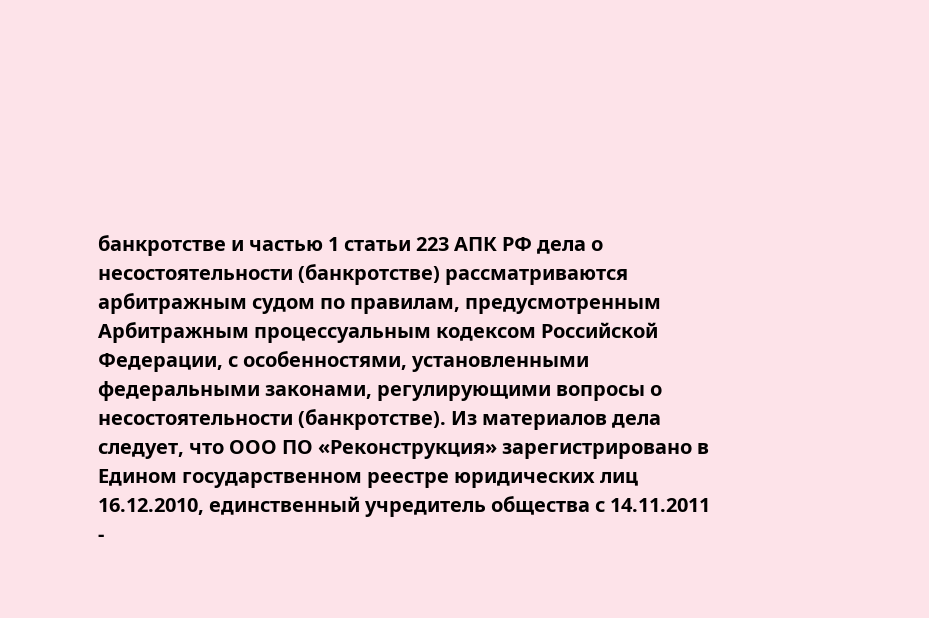банкротстве и частью 1 статьи 223 АПК РФ дела о несостоятельности (банкротстве) рассматриваются арбитражным судом по правилам, предусмотренным Арбитражным процессуальным кодексом Российской Федерации, с особенностями, установленными федеральными законами, регулирующими вопросы о несостоятельности (банкротстве). Из материалов дела следует, что ООО ПО «Реконструкция» зарегистрировано в Едином государственном реестре юридических лиц 16.12.2010, единственный учредитель общества с 14.11.2011 -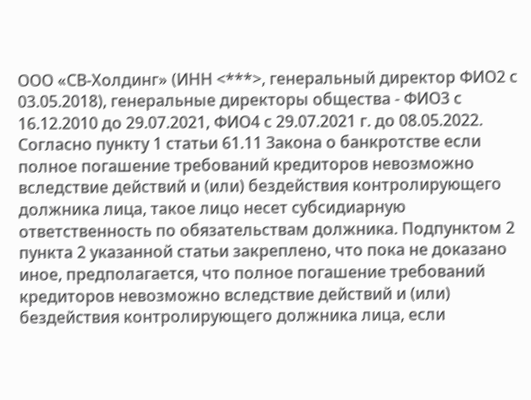ООО «СВ-Холдинг» (ИНН <***>, генеральный директор ФИО2 с 03.05.2018), генеральные директоры общества - ФИО3 с 16.12.2010 до 29.07.2021, ФИО4 с 29.07.2021 г. до 08.05.2022. Согласно пункту 1 статьи 61.11 Закона о банкротстве если полное погашение требований кредиторов невозможно вследствие действий и (или) бездействия контролирующего должника лица, такое лицо несет субсидиарную ответственность по обязательствам должника. Подпунктом 2 пункта 2 указанной статьи закреплено, что пока не доказано иное, предполагается, что полное погашение требований кредиторов невозможно вследствие действий и (или) бездействия контролирующего должника лица, если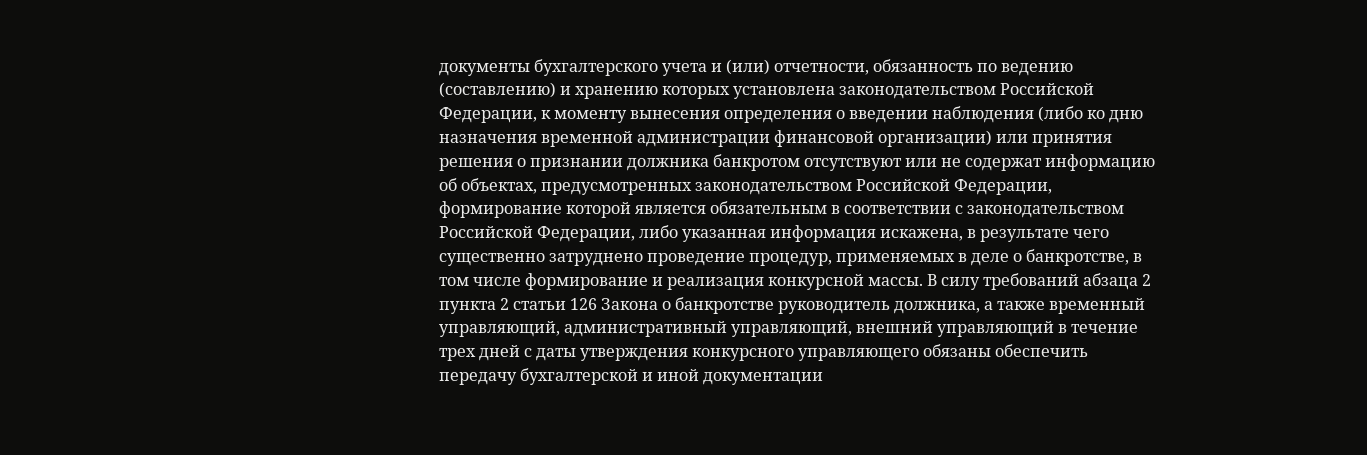документы бухгалтерского учета и (или) отчетности, обязанность по ведению (составлению) и хранению которых установлена законодательством Российской Федерации, к моменту вынесения определения о введении наблюдения (либо ко дню назначения временной администрации финансовой организации) или принятия решения о признании должника банкротом отсутствуют или не содержат информацию об объектах, предусмотренных законодательством Российской Федерации, формирование которой является обязательным в соответствии с законодательством Российской Федерации, либо указанная информация искажена, в результате чего существенно затруднено проведение процедур, применяемых в деле о банкротстве, в том числе формирование и реализация конкурсной массы. В силу требований абзаца 2 пункта 2 статьи 126 Закона о банкротстве руководитель должника, а также временный управляющий, административный управляющий, внешний управляющий в течение трех дней с даты утверждения конкурсного управляющего обязаны обеспечить передачу бухгалтерской и иной документации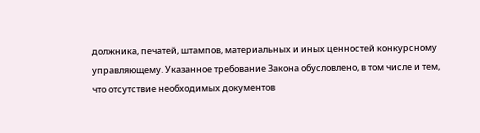должника, печатей, штампов, материальных и иных ценностей конкурсному управляющему. Указанное требование Закона обусловлено, в том числе и тем, что отсутствие необходимых документов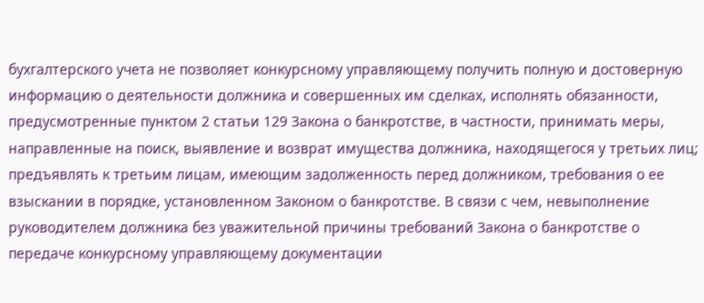бухгалтерского учета не позволяет конкурсному управляющему получить полную и достоверную информацию о деятельности должника и совершенных им сделках, исполнять обязанности, предусмотренные пунктом 2 статьи 129 Закона о банкротстве, в частности, принимать меры, направленные на поиск, выявление и возврат имущества должника, находящегося у третьих лиц; предъявлять к третьим лицам, имеющим задолженность перед должником, требования о ее взыскании в порядке, установленном Законом о банкротстве. В связи с чем, невыполнение руководителем должника без уважительной причины требований Закона о банкротстве о передаче конкурсному управляющему документации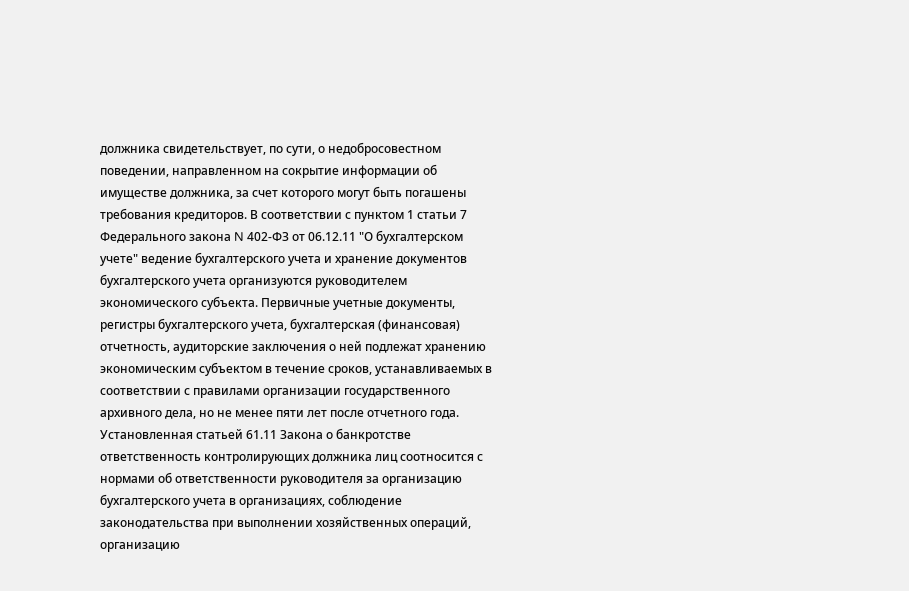должника свидетельствует, по сути, о недобросовестном поведении, направленном на сокрытие информации об имуществе должника, за счет которого могут быть погашены требования кредиторов. В соответствии с пунктом 1 статьи 7 Федерального закона N 402-ФЗ от 06.12.11 "О бухгалтерском учете" ведение бухгалтерского учета и хранение документов бухгалтерского учета организуются руководителем экономического субъекта. Первичные учетные документы, регистры бухгалтерского учета, бухгалтерская (финансовая) отчетность, аудиторские заключения о ней подлежат хранению экономическим субъектом в течение сроков, устанавливаемых в соответствии с правилами организации государственного архивного дела, но не менее пяти лет после отчетного года. Установленная статьей 61.11 Закона о банкротстве ответственность контролирующих должника лиц соотносится с нормами об ответственности руководителя за организацию бухгалтерского учета в организациях, соблюдение законодательства при выполнении хозяйственных операций, организацию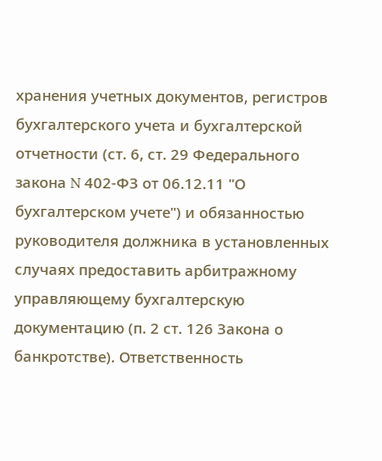хранения учетных документов, регистров бухгалтерского учета и бухгалтерской отчетности (ст. 6, ст. 29 Федерального закона N 402-ФЗ от 06.12.11 "О бухгалтерском учете") и обязанностью руководителя должника в установленных случаях предоставить арбитражному управляющему бухгалтерскую документацию (п. 2 ст. 126 Закона о банкротстве). Ответственность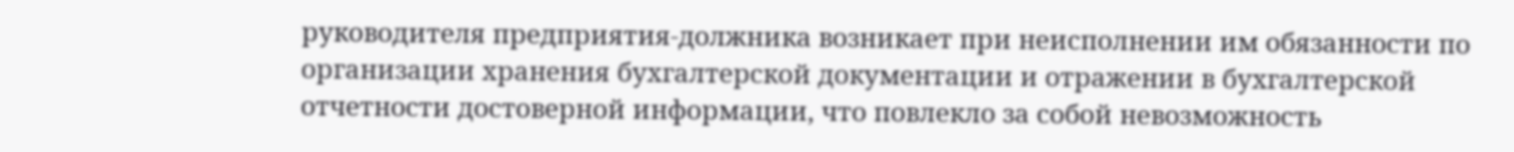руководителя предприятия-должника возникает при неисполнении им обязанности по организации хранения бухгалтерской документации и отражении в бухгалтерской отчетности достоверной информации, что повлекло за собой невозможность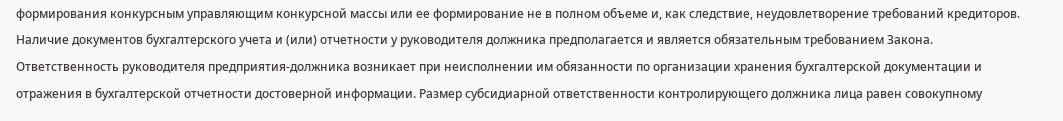формирования конкурсным управляющим конкурсной массы или ее формирование не в полном объеме и, как следствие, неудовлетворение требований кредиторов. Наличие документов бухгалтерского учета и (или) отчетности у руководителя должника предполагается и является обязательным требованием Закона. Ответственность руководителя предприятия-должника возникает при неисполнении им обязанности по организации хранения бухгалтерской документации и отражения в бухгалтерской отчетности достоверной информации. Размер субсидиарной ответственности контролирующего должника лица равен совокупному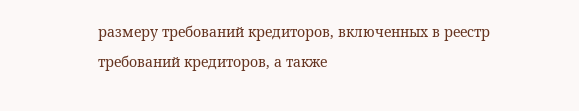размеру требований кредиторов, включенных в реестр требований кредиторов, а также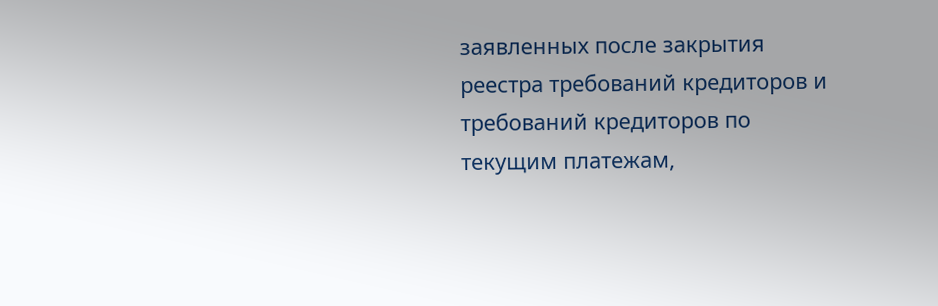заявленных после закрытия реестра требований кредиторов и требований кредиторов по текущим платежам,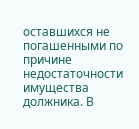оставшихся не погашенными по причине недостаточности имущества должника. В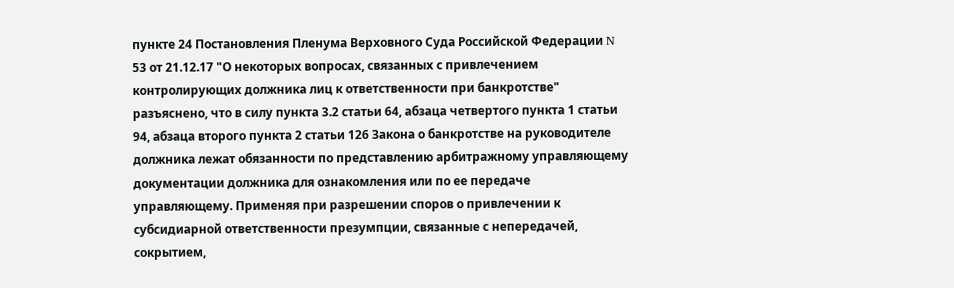пункте 24 Постановления Пленума Верховного Суда Российской Федерации N 53 от 21.12.17 "О некоторых вопросах, связанных с привлечением контролирующих должника лиц к ответственности при банкротстве" разъяснено, что в силу пункта 3.2 статьи 64, абзаца четвертого пункта 1 статьи 94, абзаца второго пункта 2 статьи 126 Закона о банкротстве на руководителе должника лежат обязанности по представлению арбитражному управляющему документации должника для ознакомления или по ее передаче управляющему. Применяя при разрешении споров о привлечении к субсидиарной ответственности презумпции, связанные с непередачей, сокрытием,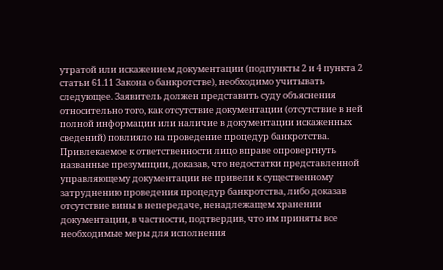утратой или искажением документации (подпункты 2 и 4 пункта 2 статьи 61.11 Закона о банкротстве), необходимо учитывать следующее. Заявитель должен представить суду объяснения относительно того, как отсутствие документации (отсутствие в ней полной информации или наличие в документации искаженных сведений) повлияло на проведение процедур банкротства. Привлекаемое к ответственности лицо вправе опровергнуть названные презумпции, доказав, что недостатки представленной управляющему документации не привели к существенному затруднению проведения процедур банкротства, либо доказав отсутствие вины в непередаче, ненадлежащем хранении документации, в частности, подтвердив, что им приняты все необходимые меры для исполнения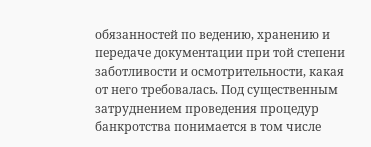обязанностей по ведению, хранению и передаче документации при той степени заботливости и осмотрительности, какая от него требовалась. Под существенным затруднением проведения процедур банкротства понимается в том числе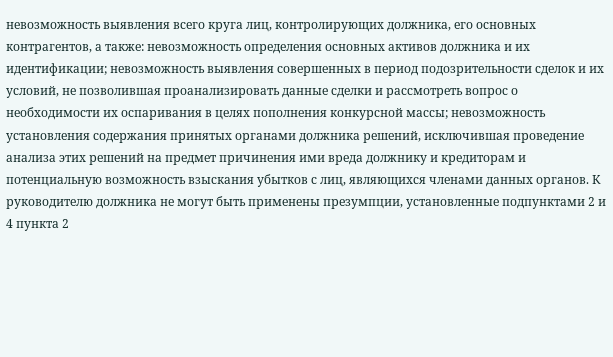невозможность выявления всего круга лиц, контролирующих должника, его основных контрагентов, а также: невозможность определения основных активов должника и их идентификации; невозможность выявления совершенных в период подозрительности сделок и их условий, не позволившая проанализировать данные сделки и рассмотреть вопрос о необходимости их оспаривания в целях пополнения конкурсной массы; невозможность установления содержания принятых органами должника решений, исключившая проведение анализа этих решений на предмет причинения ими вреда должнику и кредиторам и потенциальную возможность взыскания убытков с лиц, являющихся членами данных органов. К руководителю должника не могут быть применены презумпции, установленные подпунктами 2 и 4 пункта 2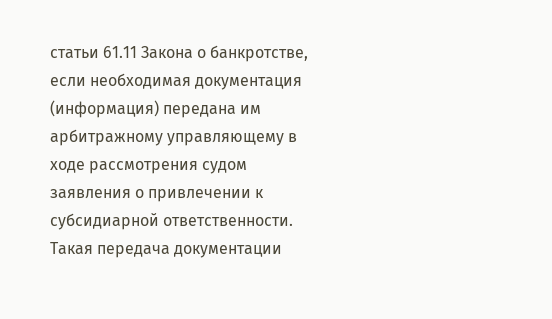статьи 61.11 Закона о банкротстве, если необходимая документация (информация) передана им арбитражному управляющему в ходе рассмотрения судом заявления о привлечении к субсидиарной ответственности. Такая передача документации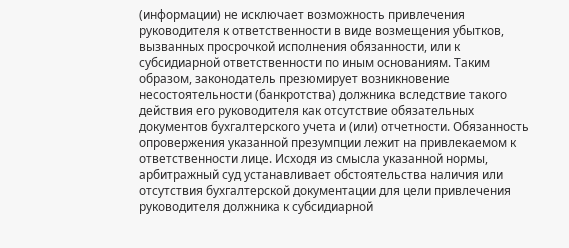(информации) не исключает возможность привлечения руководителя к ответственности в виде возмещения убытков, вызванных просрочкой исполнения обязанности, или к субсидиарной ответственности по иным основаниям. Таким образом, законодатель презюмирует возникновение несостоятельности (банкротства) должника вследствие такого действия его руководителя как отсутствие обязательных документов бухгалтерского учета и (или) отчетности. Обязанность опровержения указанной презумпции лежит на привлекаемом к ответственности лице. Исходя из смысла указанной нормы, арбитражный суд устанавливает обстоятельства наличия или отсутствия бухгалтерской документации для цели привлечения руководителя должника к субсидиарной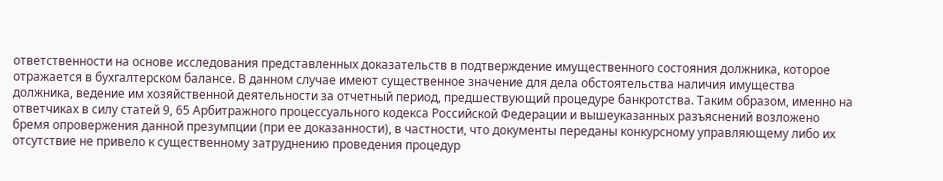ответственности на основе исследования представленных доказательств в подтверждение имущественного состояния должника, которое отражается в бухгалтерском балансе. В данном случае имеют существенное значение для дела обстоятельства наличия имущества должника, ведение им хозяйственной деятельности за отчетный период, предшествующий процедуре банкротства. Таким образом, именно на ответчиках в силу статей 9, 65 Арбитражного процессуального кодекса Российской Федерации и вышеуказанных разъяснений возложено бремя опровержения данной презумпции (при ее доказанности), в частности, что документы переданы конкурсному управляющему либо их отсутствие не привело к существенному затруднению проведения процедур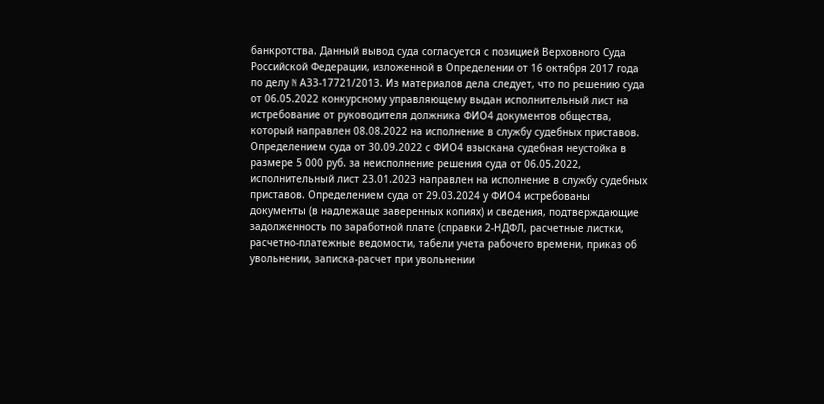банкротства. Данный вывод суда согласуется с позицией Верховного Суда Российской Федерации, изложенной в Определении от 16 октября 2017 года по делу N А33-17721/2013. Из материалов дела следует, что по решению суда от 06.05.2022 конкурсному управляющему выдан исполнительный лист на истребование от руководителя должника ФИО4 документов общества, который направлен 08.08.2022 на исполнение в службу судебных приставов. Определением суда от 30.09.2022 с ФИО4 взыскана судебная неустойка в размере 5 000 руб. за неисполнение решения суда от 06.05.2022, исполнительный лист 23.01.2023 направлен на исполнение в службу судебных приставов. Определением суда от 29.03.2024 у ФИО4 истребованы документы (в надлежаще заверенных копиях) и сведения, подтверждающие задолженность по заработной плате (справки 2-НДФЛ, расчетные листки, расчетно-платежные ведомости, табели учета рабочего времени, приказ об увольнении, записка-расчет при увольнении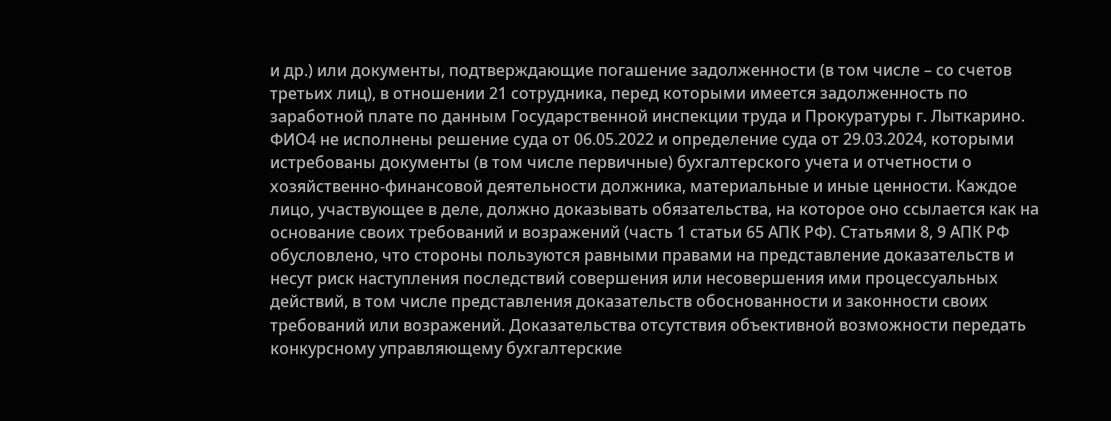и др.) или документы, подтверждающие погашение задолженности (в том числе – со счетов третьих лиц), в отношении 21 сотрудника, перед которыми имеется задолженность по заработной плате по данным Государственной инспекции труда и Прокуратуры г. Лыткарино. ФИО4 не исполнены решение суда от 06.05.2022 и определение суда от 29.03.2024, которыми истребованы документы (в том числе первичные) бухгалтерского учета и отчетности о хозяйственно-финансовой деятельности должника, материальные и иные ценности. Каждое лицо, участвующее в деле, должно доказывать обязательства, на которое оно ссылается как на основание своих требований и возражений (часть 1 статьи 65 АПК РФ). Статьями 8, 9 АПК РФ обусловлено, что стороны пользуются равными правами на представление доказательств и несут риск наступления последствий совершения или несовершения ими процессуальных действий, в том числе представления доказательств обоснованности и законности своих требований или возражений. Доказательства отсутствия объективной возможности передать конкурсному управляющему бухгалтерские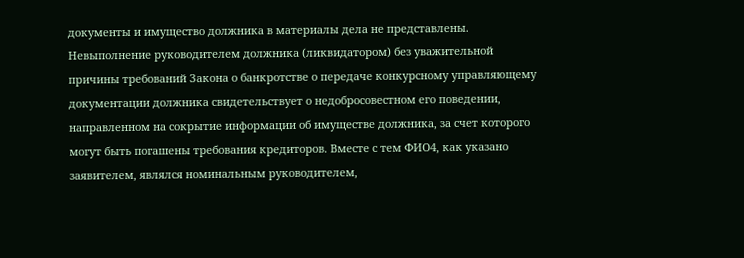документы и имущество должника в материалы дела не представлены. Невыполнение руководителем должника (ликвидатором) без уважительной причины требований Закона о банкротстве о передаче конкурсному управляющему документации должника свидетельствует о недобросовестном его поведении, направленном на сокрытие информации об имуществе должника, за счет которого могут быть погашены требования кредиторов. Вместе с тем ФИО4, как указано заявителем, являлся номинальным руководителем,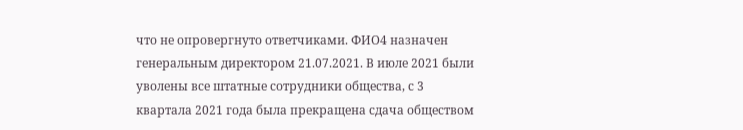что не опровергнуто ответчиками. ФИО4 назначен генеральным директором 21.07.2021. В июле 2021 были уволены все штатные сотрудники общества, с 3 квартала 2021 года была прекращена сдача обществом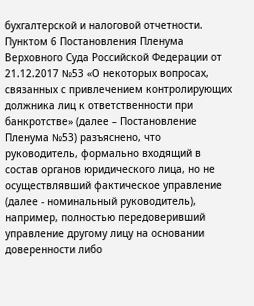бухгалтерской и налоговой отчетности. Пунктом 6 Постановления Пленума Верховного Суда Российской Федерации от 21.12.2017 №53 «О некоторых вопросах, связанных с привлечением контролирующих должника лиц к ответственности при банкротстве» (далее – Постановление Пленума №53) разъяснено, что руководитель, формально входящий в состав органов юридического лица, но не осуществлявший фактическое управление (далее - номинальный руководитель), например, полностью передоверивший управление другому лицу на основании доверенности либо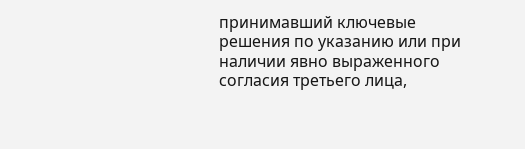принимавший ключевые решения по указанию или при наличии явно выраженного согласия третьего лица,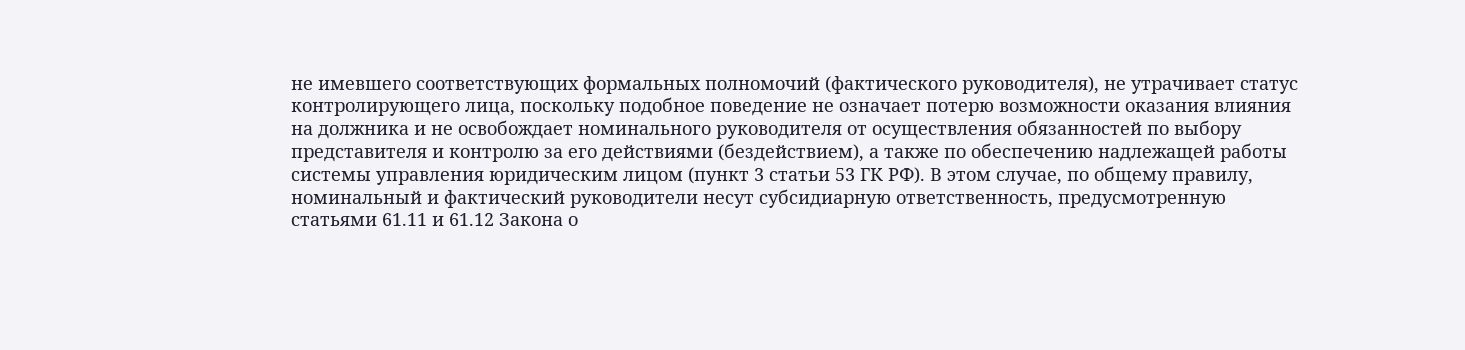не имевшего соответствующих формальных полномочий (фактического руководителя), не утрачивает статус контролирующего лица, поскольку подобное поведение не означает потерю возможности оказания влияния на должника и не освобождает номинального руководителя от осуществления обязанностей по выбору представителя и контролю за его действиями (бездействием), а также по обеспечению надлежащей работы системы управления юридическим лицом (пункт 3 статьи 53 ГК РФ). В этом случае, по общему правилу, номинальный и фактический руководители несут субсидиарную ответственность, предусмотренную статьями 61.11 и 61.12 Закона о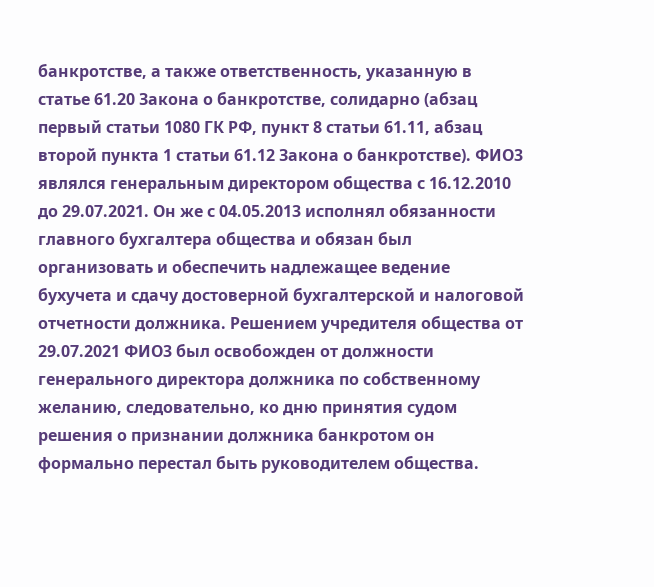банкротстве, а также ответственность, указанную в статье 61.20 Закона о банкротстве, солидарно (абзац первый статьи 1080 ГК РФ, пункт 8 статьи 61.11, абзац второй пункта 1 статьи 61.12 Закона о банкротстве). ФИО3 являлся генеральным директором общества с 16.12.2010 до 29.07.2021. Он же с 04.05.2013 исполнял обязанности главного бухгалтера общества и обязан был организовать и обеспечить надлежащее ведение бухучета и сдачу достоверной бухгалтерской и налоговой отчетности должника. Решением учредителя общества от 29.07.2021 ФИО3 был освобожден от должности генерального директора должника по собственному желанию, следовательно, ко дню принятия судом решения о признании должника банкротом он формально перестал быть руководителем общества.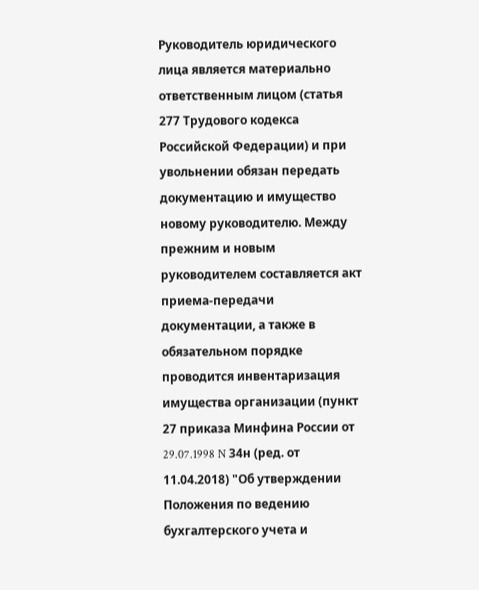Руководитель юридического лица является материально ответственным лицом (статья 277 Трудового кодекса Российской Федерации) и при увольнении обязан передать документацию и имущество новому руководителю. Между прежним и новым руководителем составляется акт приема-передачи документации, а также в обязательном порядке проводится инвентаризация имущества организации (пункт 27 приказа Минфина России от 29.07.1998 N 34н (ред. от 11.04.2018) "Об утверждении Положения по ведению бухгалтерского учета и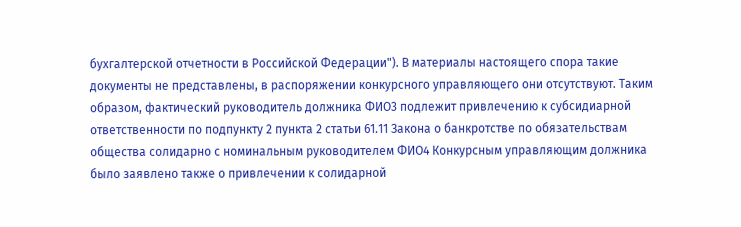бухгалтерской отчетности в Российской Федерации"). В материалы настоящего спора такие документы не представлены, в распоряжении конкурсного управляющего они отсутствуют. Таким образом, фактический руководитель должника ФИО3 подлежит привлечению к субсидиарной ответственности по подпункту 2 пункта 2 статьи 61.11 Закона о банкротстве по обязательствам общества солидарно с номинальным руководителем ФИО4 Конкурсным управляющим должника было заявлено также о привлечении к солидарной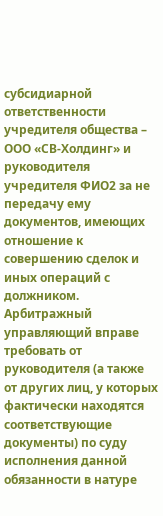субсидиарной ответственности учредителя общества – ООО «СВ-Холдинг» и руководителя учредителя ФИО2 за не передачу ему документов, имеющих отношение к совершению сделок и иных операций с должником. Арбитражный управляющий вправе требовать от руководителя (а также от других лиц, у которых фактически находятся соответствующие документы) по суду исполнения данной обязанности в натуре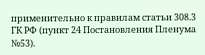применительно к правилам статьи 308.3 ГК РФ (пункт 24 Постановления Пленума №53).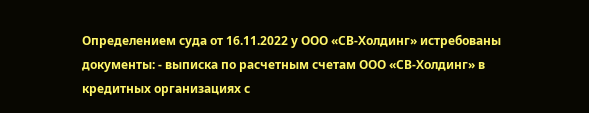Определением суда от 16.11.2022 у ООО «СВ-Холдинг» истребованы документы: - выписка по расчетным счетам ООО «СВ-Холдинг» в кредитных организациях с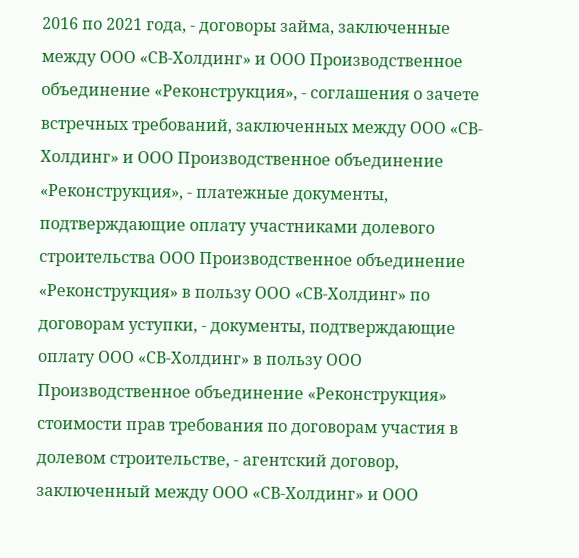2016 по 2021 года, - договоры займа, заключенные между ООО «СВ-Холдинг» и ООО Производственное объединение «Реконструкция», - соглашения о зачете встречных требований, заключенных между ООО «СВ-Холдинг» и ООО Производственное объединение «Реконструкция», - платежные документы, подтверждающие оплату участниками долевого строительства ООО Производственное объединение «Реконструкция» в пользу ООО «СВ-Холдинг» по договорам уступки, - документы, подтверждающие оплату ООО «СВ-Холдинг» в пользу ООО Производственное объединение «Реконструкция» стоимости прав требования по договорам участия в долевом строительстве, - агентский договор, заключенный между ООО «СВ-Холдинг» и ООО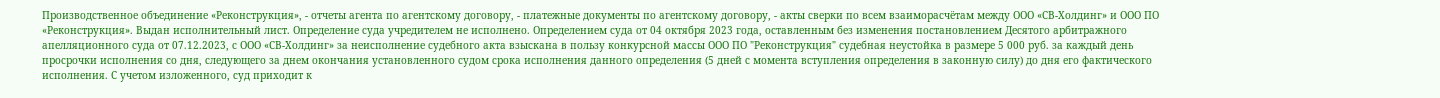Производственное объединение «Реконструкция», - отчеты агента по агентскому договору, - платежные документы по агентскому договору, - акты сверки по всем взаиморасчётам между ООО «СВ-Холдинг» и ООО ПО «Реконструкция». Выдан исполнительный лист. Определение суда учредителем не исполнено. Определением суда от 04 октября 2023 года, оставленным без изменения постановлением Десятого арбитражного апелляционного суда от 07.12.2023, с ООО «СВ-Холдинг» за неисполнение судебного акта взыскана в пользу конкурсной массы ООО ПО "Реконструкция" судебная неустойка в размере 5 000 руб. за каждый день просрочки исполнения со дня, следующего за днем окончания установленного судом срока исполнения данного определения (5 дней с момента вступления определения в законную силу) до дня его фактического исполнения. С учетом изложенного, суд приходит к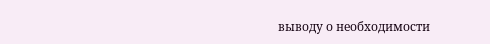выводу о необходимости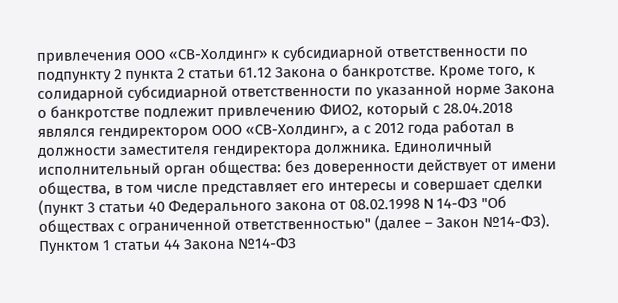привлечения ООО «СВ-Холдинг» к субсидиарной ответственности по подпункту 2 пункта 2 статьи 61.12 Закона о банкротстве. Кроме того, к солидарной субсидиарной ответственности по указанной норме Закона о банкротстве подлежит привлечению ФИО2, который с 28.04.2018 являлся гендиректором ООО «СВ-Холдинг», а с 2012 года работал в должности заместителя гендиректора должника. Единоличный исполнительный орган общества: без доверенности действует от имени общества, в том числе представляет его интересы и совершает сделки (пункт 3 статьи 40 Федерального закона от 08.02.1998 N 14-ФЗ "Об обществах с ограниченной ответственностью" (далее – Закон №14-ФЗ). Пунктом 1 статьи 44 Закона №14-ФЗ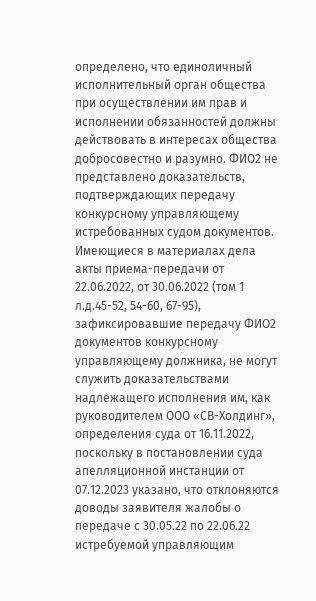определено, что единоличный исполнительный орган общества при осуществлении им прав и исполнении обязанностей должны действовать в интересах общества добросовестно и разумно. ФИО2 не представлено доказательств, подтверждающих передачу конкурсному управляющему истребованных судом документов. Имеющиеся в материалах дела акты приема-передачи от 22.06.2022, от 30.06.2022 (том 1 л.д.45-52, 54-60, 67-95), зафиксировавшие передачу ФИО2 документов конкурсному управляющему должника, не могут служить доказательствами надлежащего исполнения им, как руководителем ООО «СВ-Холдинг», определения суда от 16.11.2022, поскольку в постановлении суда апелляционной инстанции от 07.12.2023 указано, что отклоняются доводы заявителя жалобы о передаче с 30.05.22 по 22.06.22 истребуемой управляющим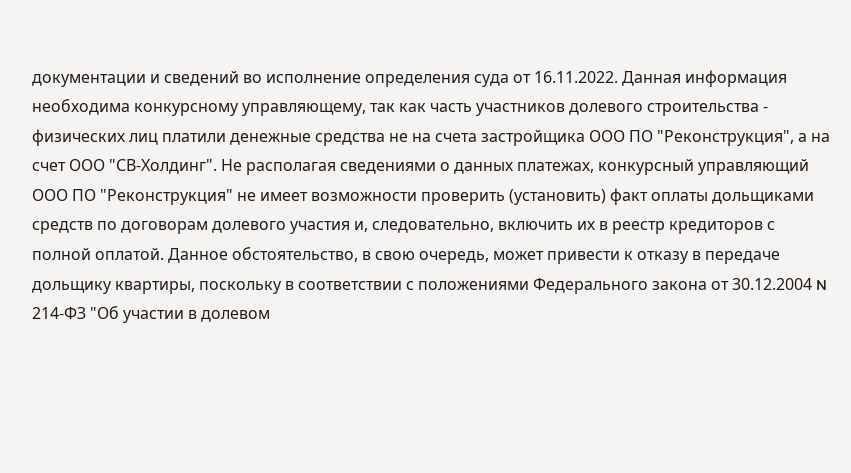документации и сведений во исполнение определения суда от 16.11.2022. Данная информация необходима конкурсному управляющему, так как часть участников долевого строительства - физических лиц платили денежные средства не на счета застройщика ООО ПО "Реконструкция", а на счет ООО "СВ-Холдинг". Не располагая сведениями о данных платежах, конкурсный управляющий ООО ПО "Реконструкция" не имеет возможности проверить (установить) факт оплаты дольщиками средств по договорам долевого участия и, следовательно, включить их в реестр кредиторов с полной оплатой. Данное обстоятельство, в свою очередь, может привести к отказу в передаче дольщику квартиры, поскольку в соответствии с положениями Федерального закона от 30.12.2004 N 214-ФЗ "Об участии в долевом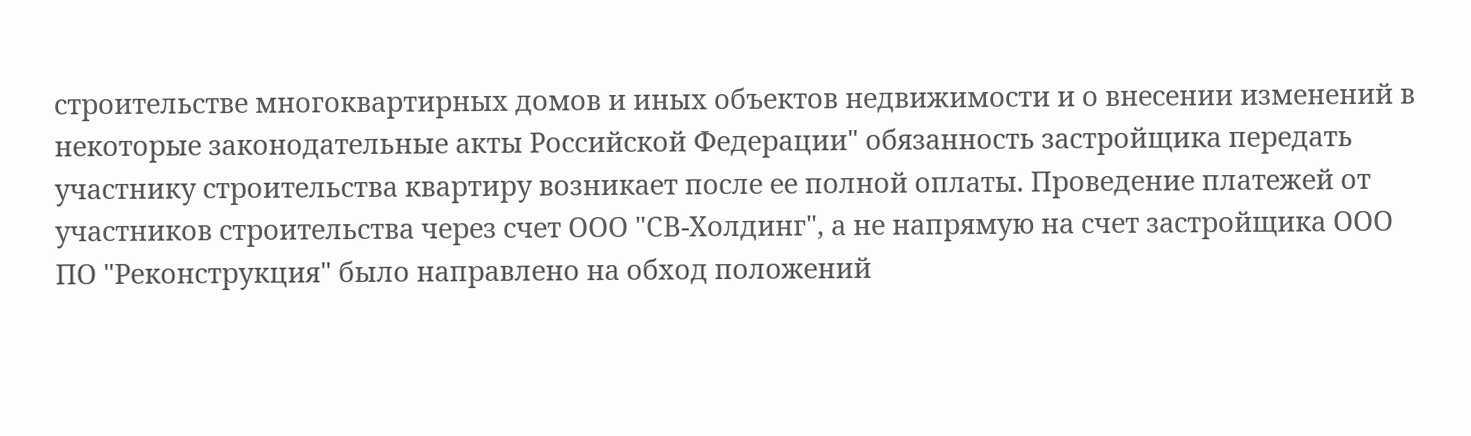строительстве многоквартирных домов и иных объектов недвижимости и о внесении изменений в некоторые законодательные акты Российской Федерации" обязанность застройщика передать участнику строительства квартиру возникает после ее полной оплаты. Проведение платежей от участников строительства через счет ООО "СВ-Холдинг", а не напрямую на счет застройщика ООО ПО "Реконструкция" было направлено на обход положений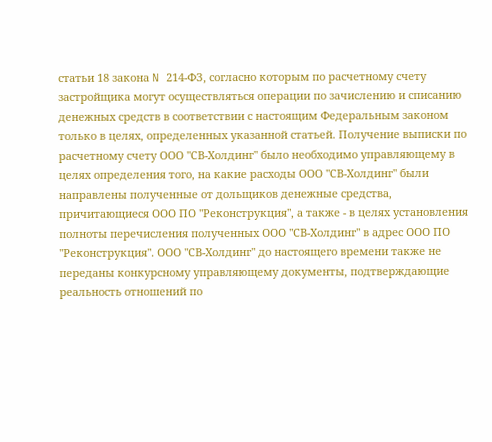статьи 18 закона N 214-ФЗ, согласно которым по расчетному счету застройщика могут осуществляться операции по зачислению и списанию денежных средств в соответствии с настоящим Федеральным законом только в целях, определенных указанной статьей. Получение выписки по расчетному счету ООО "СВ-Холдинг" было необходимо управляющему в целях определения того, на какие расходы ООО "СВ-Холдинг" были направлены полученные от дольщиков денежные средства, причитающиеся ООО ПО "Реконструкция", а также - в целях установления полноты перечисления полученных ООО "СВ-Холдинг" в адрес ООО ПО "Реконструкция". ООО "СВ-Холдинг" до настоящего времени также не переданы конкурсному управляющему документы, подтверждающие реальность отношений по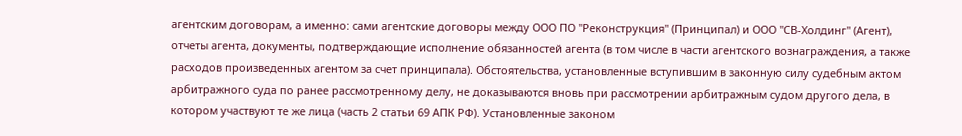агентским договорам, а именно: сами агентские договоры между ООО ПО "Реконструкция" (Принципал) и ООО "СВ-Холдинг" (Агент), отчеты агента, документы, подтверждающие исполнение обязанностей агента (в том числе в части агентского вознаграждения, а также расходов произведенных агентом за счет принципала). Обстоятельства, установленные вступившим в законную силу судебным актом арбитражного суда по ранее рассмотренному делу, не доказываются вновь при рассмотрении арбитражным судом другого дела, в котором участвуют те же лица (часть 2 статьи 69 АПК РФ). Установленные законом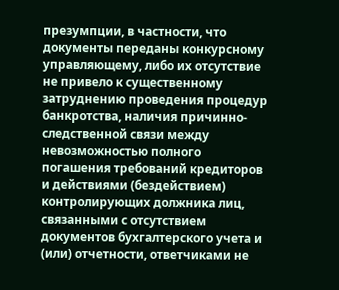презумпции, в частности, что документы переданы конкурсному управляющему, либо их отсутствие не привело к существенному затруднению проведения процедур банкротства, наличия причинно-следственной связи между невозможностью полного погашения требований кредиторов и действиями (бездействием) контролирующих должника лиц, связанными с отсутствием документов бухгалтерского учета и (или) отчетности, ответчиками не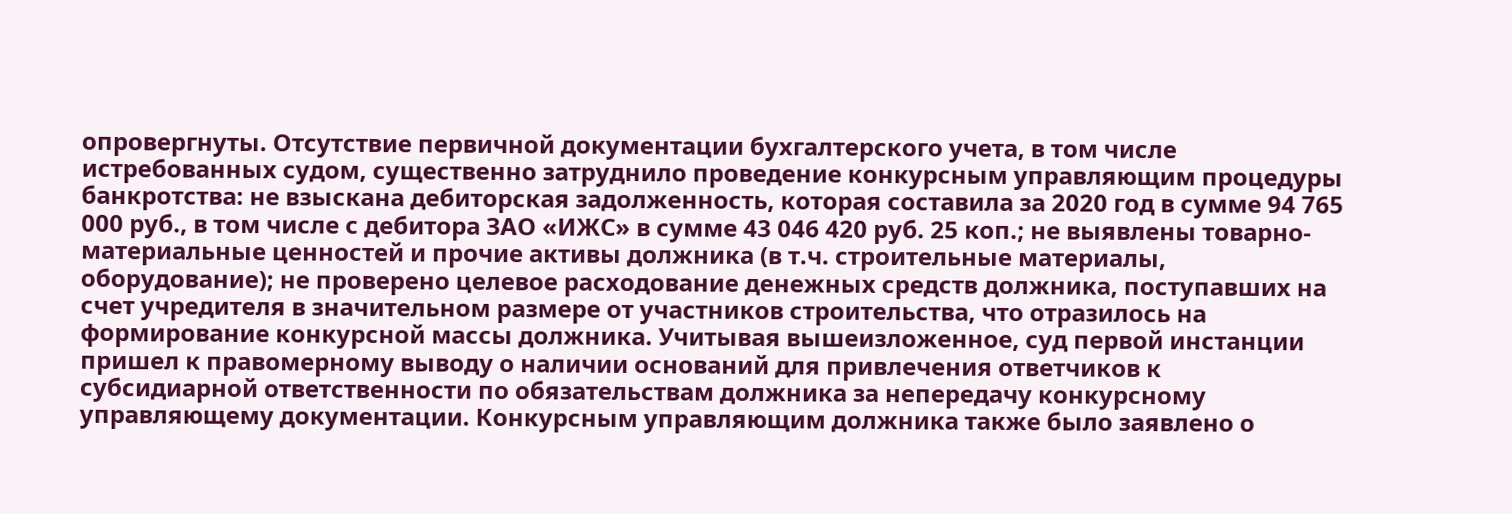опровергнуты. Отсутствие первичной документации бухгалтерского учета, в том числе истребованных судом, существенно затруднило проведение конкурсным управляющим процедуры банкротства: не взыскана дебиторская задолженность, которая составила за 2020 год в сумме 94 765 000 руб., в том числе с дебитора ЗАО «ИЖС» в сумме 43 046 420 руб. 25 коп.; не выявлены товарно-материальные ценностей и прочие активы должника (в т.ч. строительные материалы, оборудование); не проверено целевое расходование денежных средств должника, поступавших на счет учредителя в значительном размере от участников строительства, что отразилось на формирование конкурсной массы должника. Учитывая вышеизложенное, суд первой инстанции пришел к правомерному выводу о наличии оснований для привлечения ответчиков к субсидиарной ответственности по обязательствам должника за непередачу конкурсному управляющему документации. Конкурсным управляющим должника также было заявлено о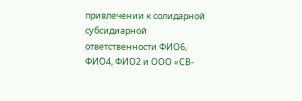привлечении к солидарной субсидиарной ответственности ФИО6, ФИО4, ФИО2 и ООО «СВ-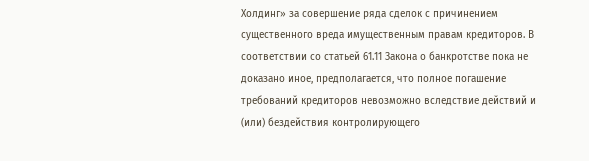Холдинг» за совершение ряда сделок с причинением существенного вреда имущественным правам кредиторов. В соответствии со статьей 61.11 Закона о банкротстве пока не доказано иное, предполагается, что полное погашение требований кредиторов невозможно вследствие действий и (или) бездействия контролирующего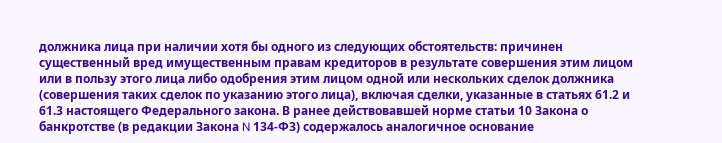должника лица при наличии хотя бы одного из следующих обстоятельств: причинен существенный вред имущественным правам кредиторов в результате совершения этим лицом или в пользу этого лица либо одобрения этим лицом одной или нескольких сделок должника (совершения таких сделок по указанию этого лица), включая сделки, указанные в статьях 61.2 и 61.3 настоящего Федерального закона. В ранее действовавшей норме статьи 10 Закона о банкротстве (в редакции Закона N 134-ФЗ) содержалось аналогичное основание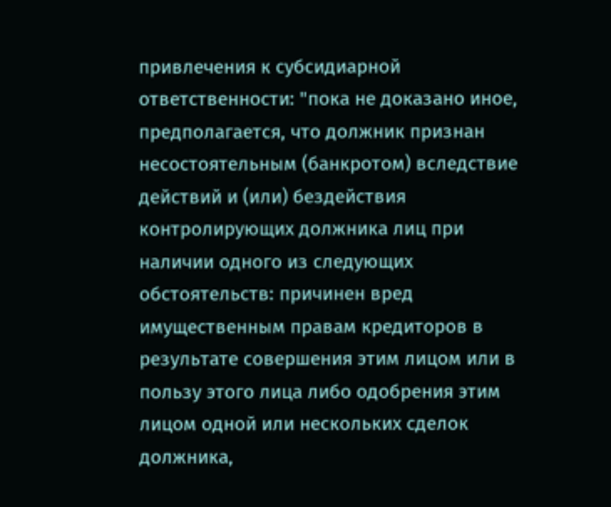привлечения к субсидиарной ответственности: "пока не доказано иное, предполагается, что должник признан несостоятельным (банкротом) вследствие действий и (или) бездействия контролирующих должника лиц при наличии одного из следующих обстоятельств: причинен вред имущественным правам кредиторов в результате совершения этим лицом или в пользу этого лица либо одобрения этим лицом одной или нескольких сделок должника,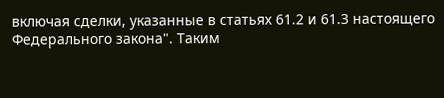включая сделки, указанные в статьях 61.2 и 61.3 настоящего Федерального закона". Таким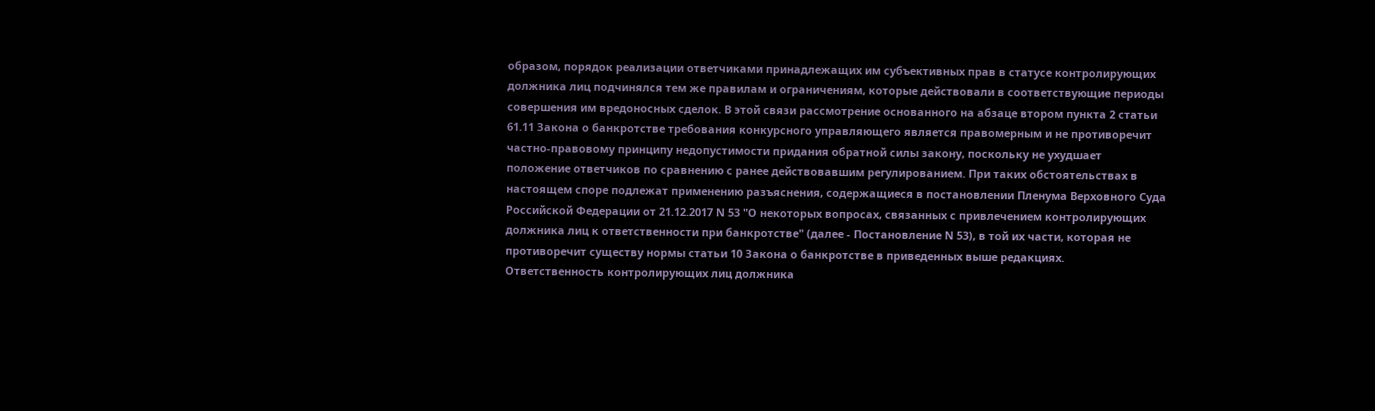образом, порядок реализации ответчиками принадлежащих им субъективных прав в статусе контролирующих должника лиц подчинялся тем же правилам и ограничениям, которые действовали в соответствующие периоды совершения им вредоносных сделок. В этой связи рассмотрение основанного на абзаце втором пункта 2 статьи 61.11 Закона о банкротстве требования конкурсного управляющего является правомерным и не противоречит частно-правовому принципу недопустимости придания обратной силы закону, поскольку не ухудшает положение ответчиков по сравнению с ранее действовавшим регулированием. При таких обстоятельствах в настоящем споре подлежат применению разъяснения, содержащиеся в постановлении Пленума Верховного Суда Российской Федерации от 21.12.2017 N 53 "О некоторых вопросах, связанных с привлечением контролирующих должника лиц к ответственности при банкротстве" (далее - Постановление N 53), в той их части, которая не противоречит существу нормы статьи 10 Закона о банкротстве в приведенных выше редакциях. Ответственность контролирующих лиц должника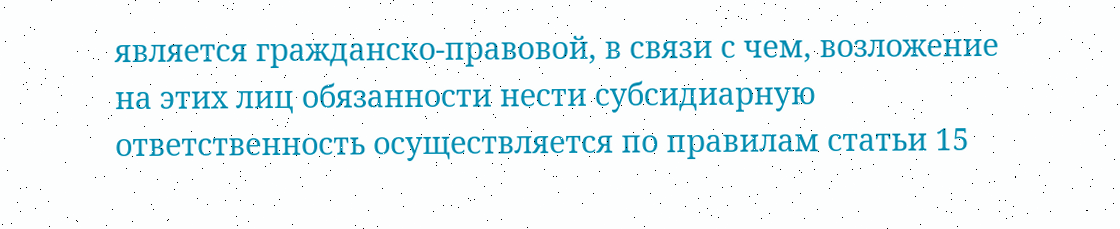является гражданско-правовой, в связи с чем, возложение на этих лиц обязанности нести субсидиарную ответственность осуществляется по правилам статьи 15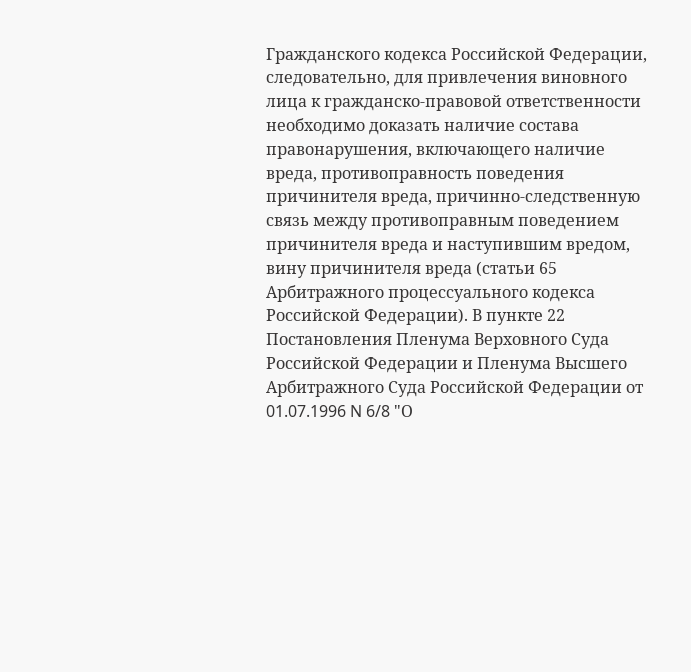Гражданского кодекса Российской Федерации, следовательно, для привлечения виновного лица к гражданско-правовой ответственности необходимо доказать наличие состава правонарушения, включающего наличие вреда, противоправность поведения причинителя вреда, причинно-следственную связь между противоправным поведением причинителя вреда и наступившим вредом, вину причинителя вреда (статьи 65 Арбитражного процессуального кодекса Российской Федерации). В пункте 22 Постановления Пленума Верховного Суда Российской Федерации и Пленума Высшего Арбитражного Суда Российской Федерации от 01.07.1996 N 6/8 "О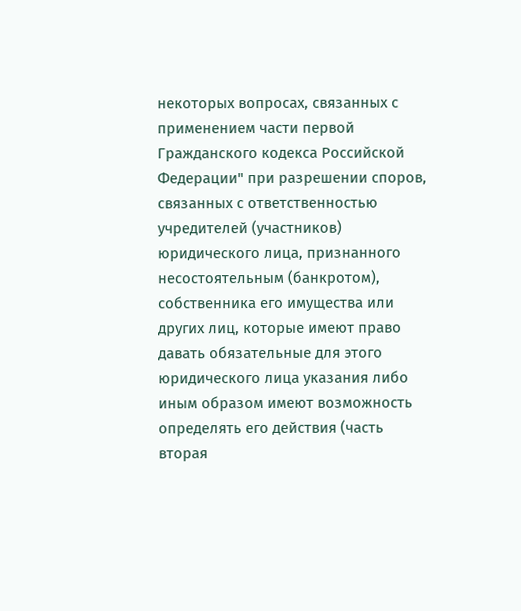некоторых вопросах, связанных с применением части первой Гражданского кодекса Российской Федерации" при разрешении споров, связанных с ответственностью учредителей (участников) юридического лица, признанного несостоятельным (банкротом), собственника его имущества или других лиц, которые имеют право давать обязательные для этого юридического лица указания либо иным образом имеют возможность определять его действия (часть вторая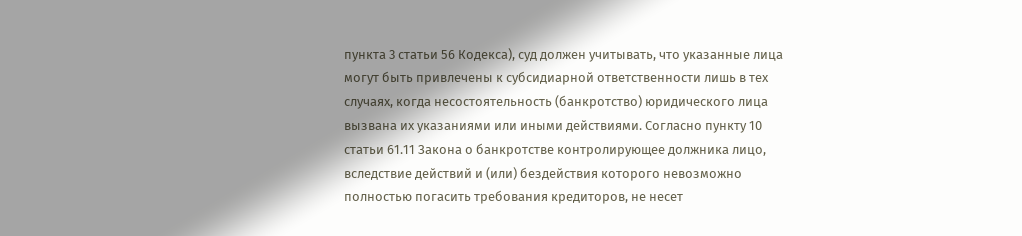пункта 3 статьи 56 Кодекса), суд должен учитывать, что указанные лица могут быть привлечены к субсидиарной ответственности лишь в тех случаях, когда несостоятельность (банкротство) юридического лица вызвана их указаниями или иными действиями. Согласно пункту 10 статьи 61.11 Закона о банкротстве контролирующее должника лицо, вследствие действий и (или) бездействия которого невозможно полностью погасить требования кредиторов, не несет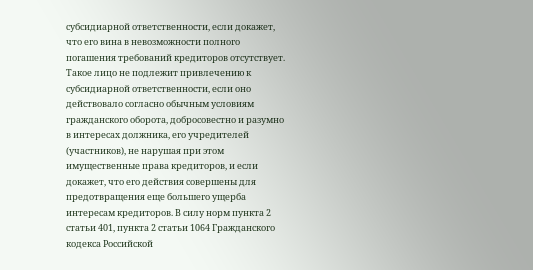субсидиарной ответственности, если докажет, что его вина в невозможности полного погашения требований кредиторов отсутствует. Такое лицо не подлежит привлечению к субсидиарной ответственности, если оно действовало согласно обычным условиям гражданского оборота, добросовестно и разумно в интересах должника, его учредителей (участников), не нарушая при этом имущественные права кредиторов, и если докажет, что его действия совершены для предотвращения еще большего ущерба интересам кредиторов. В силу норм пункта 2 статьи 401, пункта 2 статьи 1064 Гражданского кодекса Российской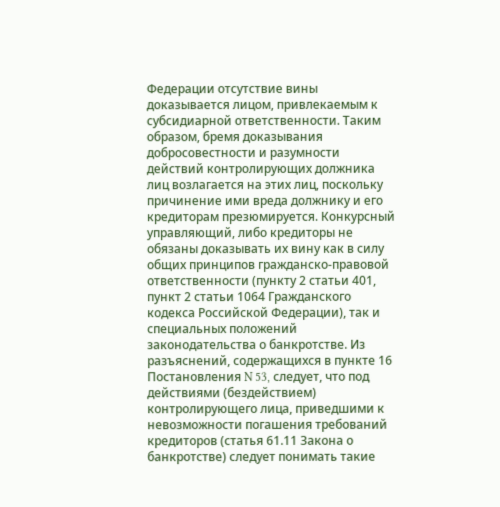Федерации отсутствие вины доказывается лицом, привлекаемым к субсидиарной ответственности. Таким образом, бремя доказывания добросовестности и разумности действий контролирующих должника лиц возлагается на этих лиц, поскольку причинение ими вреда должнику и его кредиторам презюмируется. Конкурсный управляющий, либо кредиторы не обязаны доказывать их вину как в силу общих принципов гражданско-правовой ответственности (пункту 2 статьи 401, пункт 2 статьи 1064 Гражданского кодекса Российской Федерации), так и специальных положений законодательства о банкротстве. Из разъяснений, содержащихся в пункте 16 Постановления N 53, следует, что под действиями (бездействием) контролирующего лица, приведшими к невозможности погашения требований кредиторов (статья 61.11 Закона о банкротстве) следует понимать такие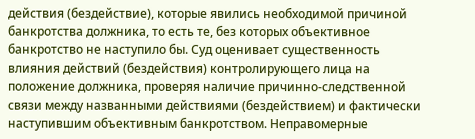действия (бездействие), которые явились необходимой причиной банкротства должника, то есть те, без которых объективное банкротство не наступило бы. Суд оценивает существенность влияния действий (бездействия) контролирующего лица на положение должника, проверяя наличие причинно-следственной связи между названными действиями (бездействием) и фактически наступившим объективным банкротством. Неправомерные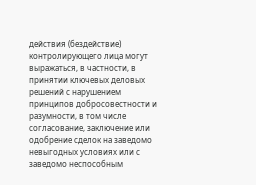действия (бездействие) контролирующего лица могут выражаться, в частности, в принятии ключевых деловых решений с нарушением принципов добросовестности и разумности, в том числе согласование, заключение или одобрение сделок на заведомо невыгодных условиях или с заведомо неспособным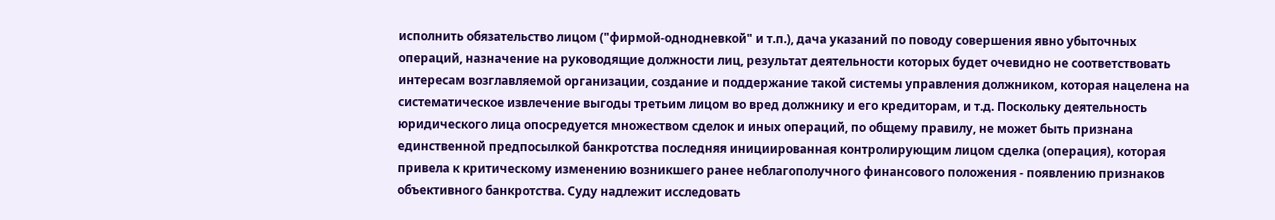исполнить обязательство лицом ("фирмой-однодневкой" и т.п.), дача указаний по поводу совершения явно убыточных операций, назначение на руководящие должности лиц, результат деятельности которых будет очевидно не соответствовать интересам возглавляемой организации, создание и поддержание такой системы управления должником, которая нацелена на систематическое извлечение выгоды третьим лицом во вред должнику и его кредиторам, и т.д. Поскольку деятельность юридического лица опосредуется множеством сделок и иных операций, по общему правилу, не может быть признана единственной предпосылкой банкротства последняя инициированная контролирующим лицом сделка (операция), которая привела к критическому изменению возникшего ранее неблагополучного финансового положения - появлению признаков объективного банкротства. Суду надлежит исследовать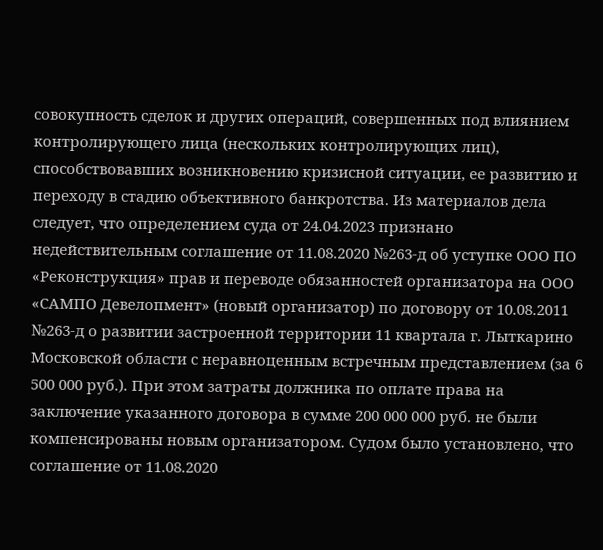совокупность сделок и других операций, совершенных под влиянием контролирующего лица (нескольких контролирующих лиц), способствовавших возникновению кризисной ситуации, ее развитию и переходу в стадию объективного банкротства. Из материалов дела следует, что определением суда от 24.04.2023 признано недействительным соглашение от 11.08.2020 №263-д об уступке ООО ПО «Реконструкция» прав и переводе обязанностей организатора на ООО «САМПО Девелопмент» (новый организатор) по договору от 10.08.2011 №263-д о развитии застроенной территории 11 квартала г. Лыткарино Московской области с неравноценным встречным представлением (за 6 500 000 руб.). При этом затраты должника по оплате права на заключение указанного договора в сумме 200 000 000 руб. не были компенсированы новым организатором. Судом было установлено, что соглашение от 11.08.2020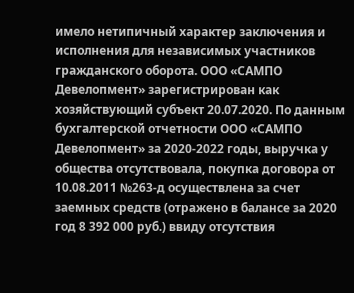имело нетипичный характер заключения и исполнения для независимых участников гражданского оборота. ООО «САМПО Девелопмент» зарегистрирован как хозяйствующий субъект 20.07.2020. По данным бухгалтерской отчетности ООО «САМПО Девелопмент» за 2020-2022 годы, выручка у общества отсутствовала, покупка договора от 10.08.2011 №263-д осуществлена за счет заемных средств (отражено в балансе за 2020 год 8 392 000 руб.) ввиду отсутствия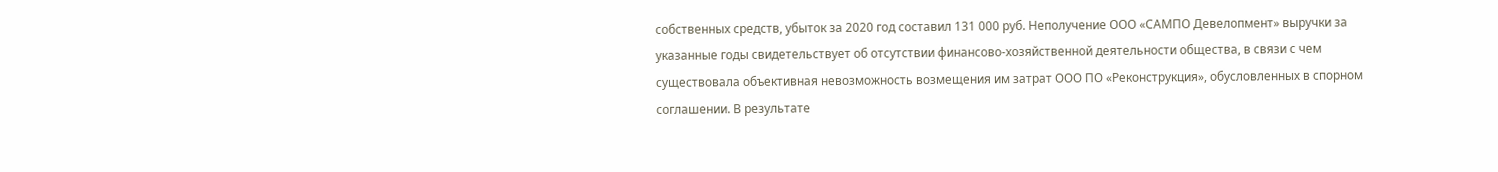собственных средств, убыток за 2020 год составил 131 000 руб. Неполучение ООО «САМПО Девелопмент» выручки за указанные годы свидетельствует об отсутствии финансово-хозяйственной деятельности общества, в связи с чем существовала объективная невозможность возмещения им затрат ООО ПО «Реконструкция», обусловленных в спорном соглашении. В результате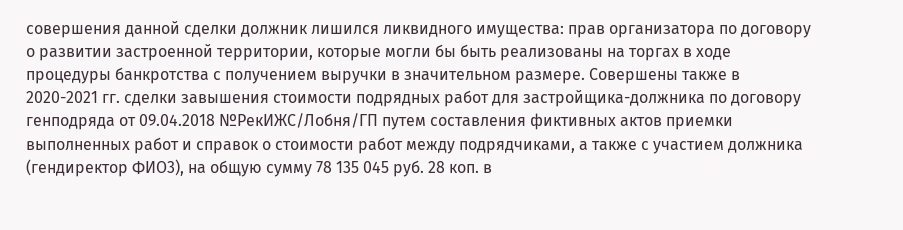совершения данной сделки должник лишился ликвидного имущества: прав организатора по договору о развитии застроенной территории, которые могли бы быть реализованы на торгах в ходе процедуры банкротства с получением выручки в значительном размере. Совершены также в 2020-2021 гг. сделки завышения стоимости подрядных работ для застройщика-должника по договору генподряда от 09.04.2018 №РекИЖС/Лобня/ГП путем составления фиктивных актов приемки выполненных работ и справок о стоимости работ между подрядчиками, а также с участием должника (гендиректор ФИО3), на общую сумму 78 135 045 руб. 28 коп. в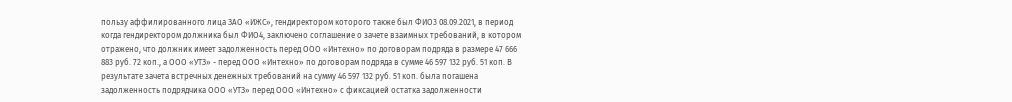пользу аффилированного лица ЗАО «ИЖС», гендиректором которого также был ФИО3 08.09.2021, в период когда гендиректором должника был ФИО4, заключено соглашение о зачете взаимных требований, в котором отражено, что должник имеет задолженность перед ООО «Интехно» по договорам подряда в размере 47 666 883 руб. 72 коп., а ООО «УТЗ» - перед ООО «Интехно» по договорам подряда в сумме 46 597 132 руб. 51 коп. В результате зачета встречных денежных требований на сумму 46 597 132 руб. 51 коп. была погашена задолженность подрядчика ООО «УТЗ» перед ООО «Интехно» с фиксацией остатка задолженности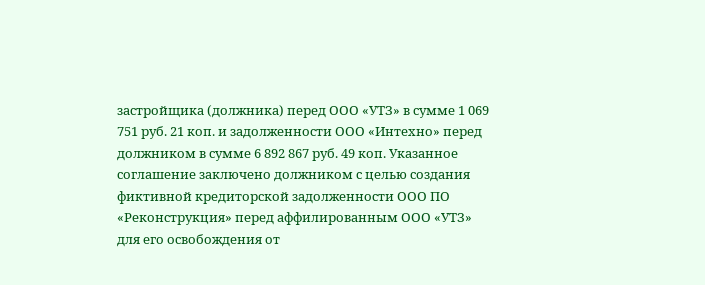застройщика (должника) перед ООО «УТЗ» в сумме 1 069 751 руб. 21 коп. и задолженности ООО «Интехно» перед должником в сумме 6 892 867 руб. 49 коп. Указанное соглашение заключено должником с целью создания фиктивной кредиторской задолженности ООО ПО «Реконструкция» перед аффилированным ООО «УТЗ» для его освобождения от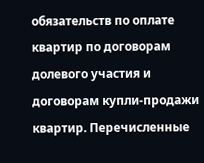обязательств по оплате квартир по договорам долевого участия и договорам купли-продажи квартир. Перечисленные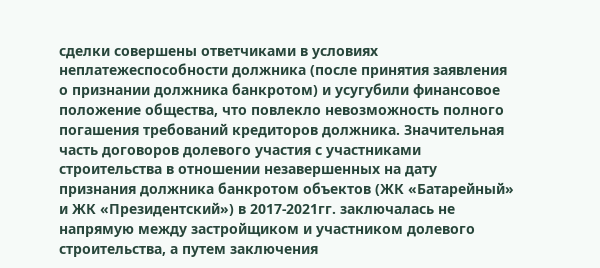сделки совершены ответчиками в условиях неплатежеспособности должника (после принятия заявления о признании должника банкротом) и усугубили финансовое положение общества, что повлекло невозможность полного погашения требований кредиторов должника. Значительная часть договоров долевого участия с участниками строительства в отношении незавершенных на дату признания должника банкротом объектов (ЖК «Батарейный» и ЖК «Президентский») в 2017-2021гг. заключалась не напрямую между застройщиком и участником долевого строительства, а путем заключения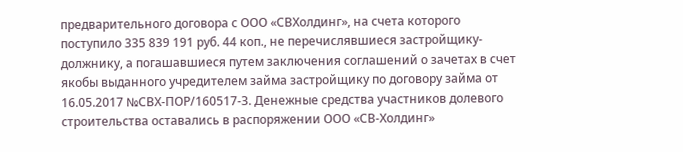предварительного договора с ООО «СВХолдинг», на счета которого поступило 335 839 191 руб. 44 коп., не перечислявшиеся застройщику-должнику, а погашавшиеся путем заключения соглашений о зачетах в счет якобы выданного учредителем займа застройщику по договору займа от 16.05.2017 №СВХ-ПОР/160517-З. Денежные средства участников долевого строительства оставались в распоряжении ООО «СВ-Холдинг»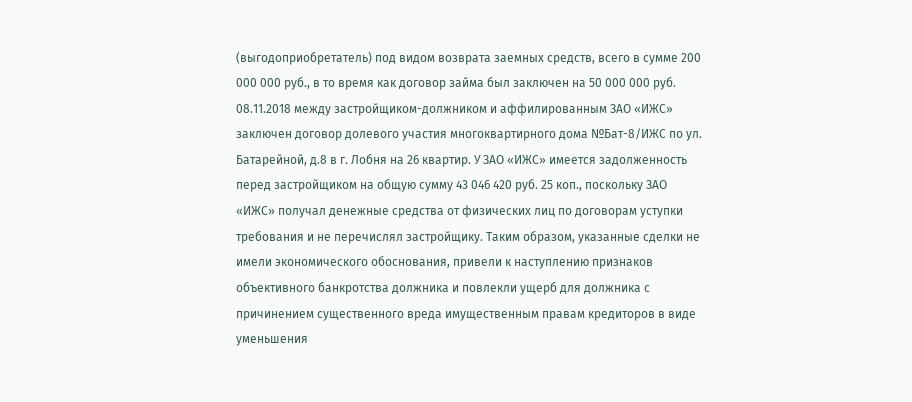(выгодоприобретатель) под видом возврата заемных средств, всего в сумме 200 000 000 руб., в то время как договор займа был заключен на 50 000 000 руб. 08.11.2018 между застройщиком-должником и аффилированным ЗАО «ИЖС» заключен договор долевого участия многоквартирного дома №Бат-8/ИЖС по ул. Батарейной, д.8 в г. Лобня на 26 квартир. У ЗАО «ИЖС» имеется задолженность перед застройщиком на общую сумму 43 046 420 руб. 25 коп., поскольку ЗАО «ИЖС» получал денежные средства от физических лиц по договорам уступки требования и не перечислял застройщику. Таким образом, указанные сделки не имели экономического обоснования, привели к наступлению признаков объективного банкротства должника и повлекли ущерб для должника с причинением существенного вреда имущественным правам кредиторов в виде уменьшения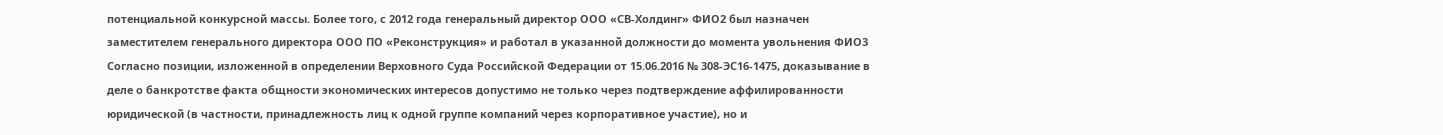потенциальной конкурсной массы. Более того, с 2012 года генеральный директор ООО «СВ-Холдинг» ФИО2 был назначен заместителем генерального директора ООО ПО «Реконструкция» и работал в указанной должности до момента увольнения ФИО3 Согласно позиции, изложенной в определении Верховного Суда Российской Федерации от 15.06.2016 № 308-ЭС16-1475, доказывание в деле о банкротстве факта общности экономических интересов допустимо не только через подтверждение аффилированности юридической (в частности, принадлежность лиц к одной группе компаний через корпоративное участие), но и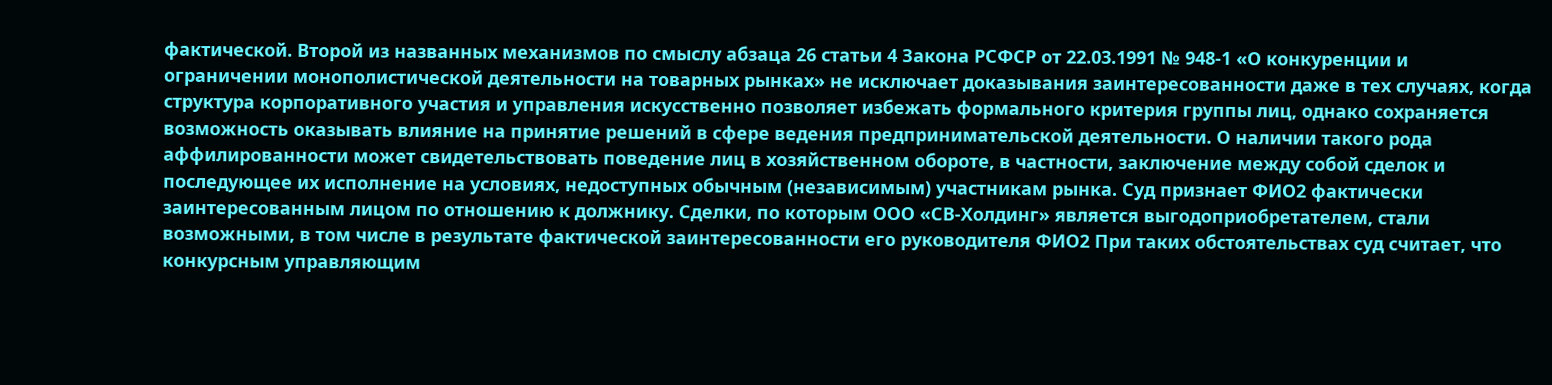фактической. Второй из названных механизмов по смыслу абзаца 26 статьи 4 Закона РСФСР от 22.03.1991 № 948-1 «О конкуренции и ограничении монополистической деятельности на товарных рынках» не исключает доказывания заинтересованности даже в тех случаях, когда структура корпоративного участия и управления искусственно позволяет избежать формального критерия группы лиц, однако сохраняется возможность оказывать влияние на принятие решений в сфере ведения предпринимательской деятельности. О наличии такого рода аффилированности может свидетельствовать поведение лиц в хозяйственном обороте, в частности, заключение между собой сделок и последующее их исполнение на условиях, недоступных обычным (независимым) участникам рынка. Суд признает ФИО2 фактически заинтересованным лицом по отношению к должнику. Сделки, по которым ООО «СВ-Холдинг» является выгодоприобретателем, стали возможными, в том числе в результате фактической заинтересованности его руководителя ФИО2 При таких обстоятельствах суд считает, что конкурсным управляющим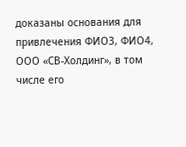доказаны основания для привлечения ФИО3, ФИО4, ООО «СВ-Холдинг», в том числе его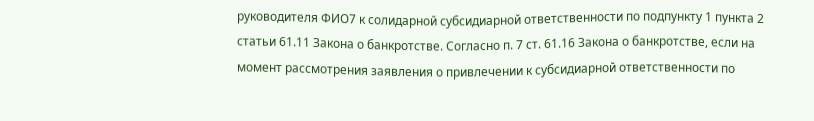руководителя ФИО7 к солидарной субсидиарной ответственности по подпункту 1 пункта 2 статьи 61.11 Закона о банкротстве. Согласно п. 7 ст. 61.16 Закона о банкротстве, если на момент рассмотрения заявления о привлечении к субсидиарной ответственности по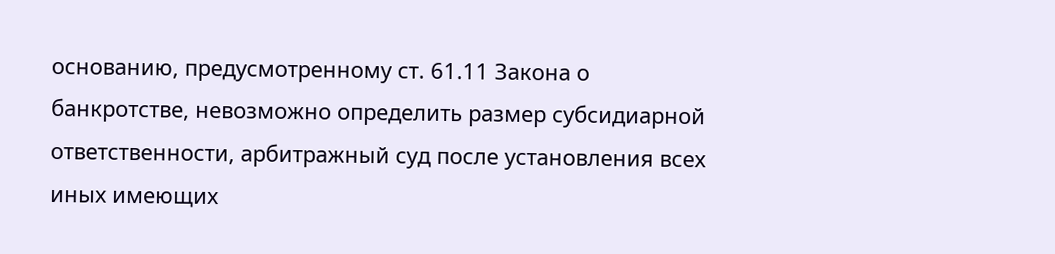основанию, предусмотренному ст. 61.11 Закона о банкротстве, невозможно определить размер субсидиарной ответственности, арбитражный суд после установления всех иных имеющих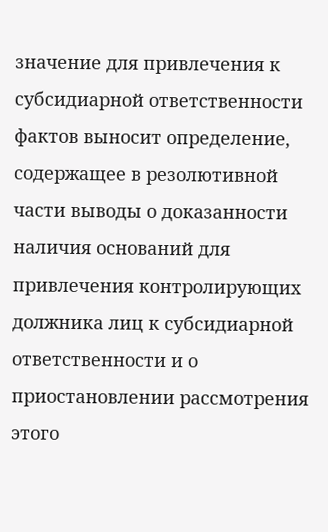значение для привлечения к субсидиарной ответственности фактов выносит определение, содержащее в резолютивной части выводы о доказанности наличия оснований для привлечения контролирующих должника лиц к субсидиарной ответственности и о приостановлении рассмотрения этого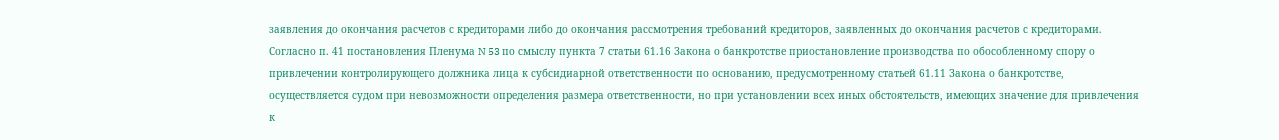заявления до окончания расчетов с кредиторами либо до окончания рассмотрения требований кредиторов, заявленных до окончания расчетов с кредиторами. Согласно п. 41 постановления Пленума N 53 по смыслу пункта 7 статьи 61.16 Закона о банкротстве приостановление производства по обособленному спору о привлечении контролирующего должника лица к субсидиарной ответственности по основанию, предусмотренному статьей 61.11 Закона о банкротстве, осуществляется судом при невозможности определения размера ответственности, но при установлении всех иных обстоятельств, имеющих значение для привлечения к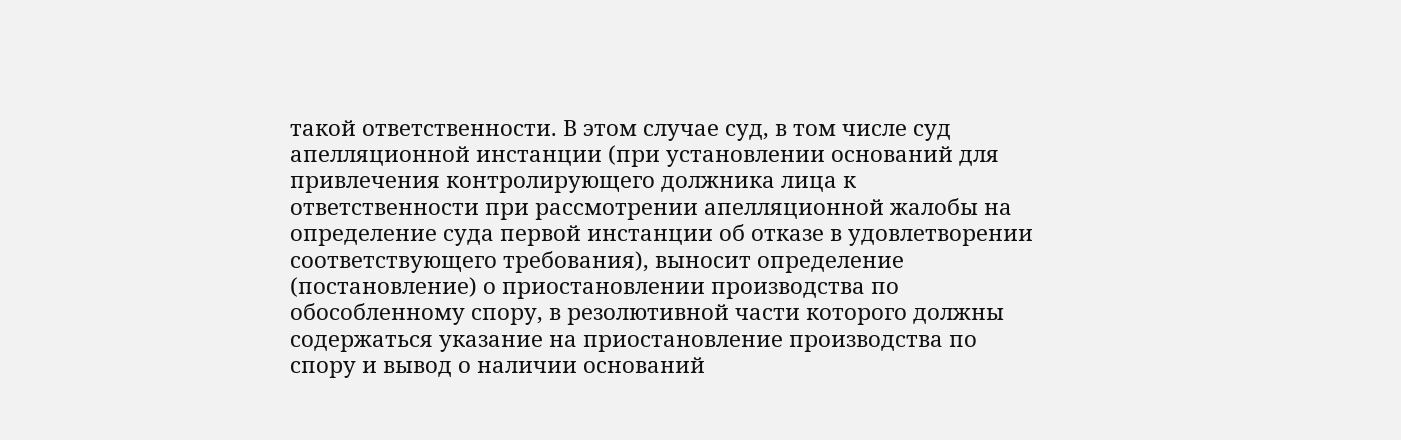такой ответственности. В этом случае суд, в том числе суд апелляционной инстанции (при установлении оснований для привлечения контролирующего должника лица к ответственности при рассмотрении апелляционной жалобы на определение суда первой инстанции об отказе в удовлетворении соответствующего требования), выносит определение (постановление) о приостановлении производства по обособленному спору, в резолютивной части которого должны содержаться указание на приостановление производства по спору и вывод о наличии оснований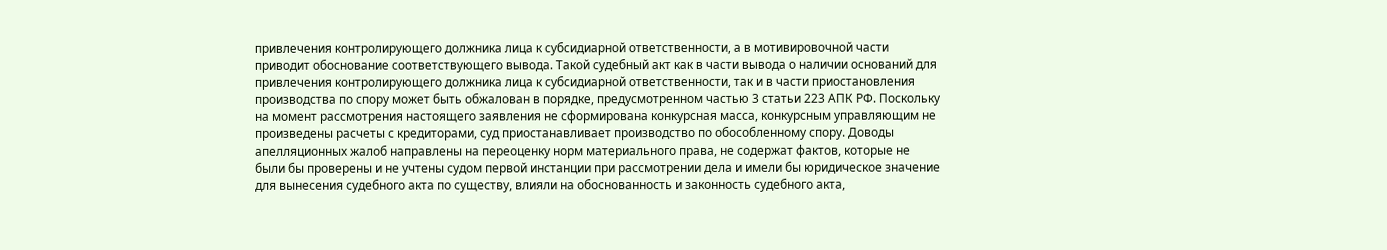привлечения контролирующего должника лица к субсидиарной ответственности, а в мотивировочной части приводит обоснование соответствующего вывода. Такой судебный акт как в части вывода о наличии оснований для привлечения контролирующего должника лица к субсидиарной ответственности, так и в части приостановления производства по спору может быть обжалован в порядке, предусмотренном частью 3 статьи 223 АПК РФ. Поскольку на момент рассмотрения настоящего заявления не сформирована конкурсная масса, конкурсным управляющим не произведены расчеты с кредиторами, суд приостанавливает производство по обособленному спору. Доводы апелляционных жалоб направлены на переоценку норм материального права, не содержат фактов, которые не были бы проверены и не учтены судом первой инстанции при рассмотрении дела и имели бы юридическое значение для вынесения судебного акта по существу, влияли на обоснованность и законность судебного акта,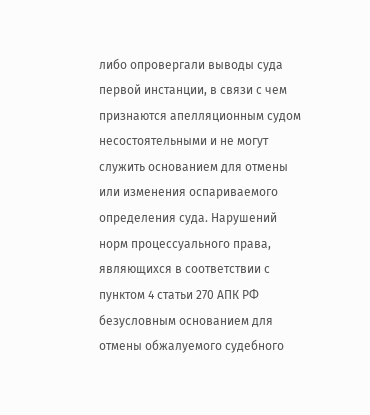либо опровергали выводы суда первой инстанции, в связи с чем признаются апелляционным судом несостоятельными и не могут служить основанием для отмены или изменения оспариваемого определения суда. Нарушений норм процессуального права, являющихся в соответствии с пунктом 4 статьи 270 АПК РФ безусловным основанием для отмены обжалуемого судебного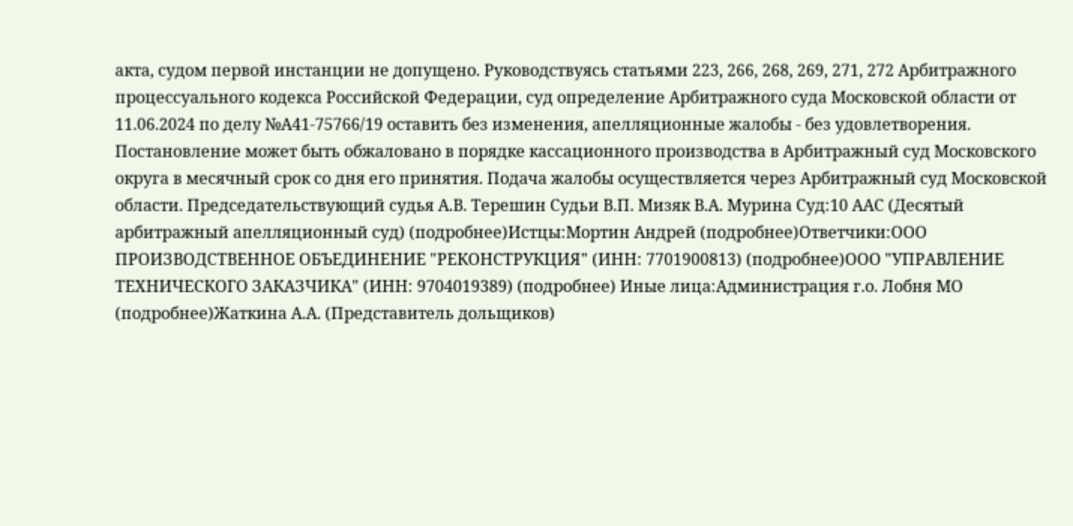акта, судом первой инстанции не допущено. Руководствуясь статьями 223, 266, 268, 269, 271, 272 Арбитражного процессуального кодекса Российской Федерации, суд определение Арбитражного суда Московской области от 11.06.2024 по делу №А41-75766/19 оставить без изменения, апелляционные жалобы - без удовлетворения. Постановление может быть обжаловано в порядке кассационного производства в Арбитражный суд Московского округа в месячный срок со дня его принятия. Подача жалобы осуществляется через Арбитражный суд Московской области. Председательствующий cудья А.В. Терешин Судьи В.П. Мизяк В.А. Мурина Суд:10 ААС (Десятый арбитражный апелляционный суд) (подробнее)Истцы:Мортин Андрей (подробнее)Ответчики:ООО ПРОИЗВОДСТВЕННОЕ ОБЪЕДИНЕНИЕ "РЕКОНСТРУКЦИЯ" (ИНН: 7701900813) (подробнее)ООО "УПРАВЛЕНИЕ ТЕХНИЧЕСКОГО ЗАКАЗЧИКА" (ИНН: 9704019389) (подробнее) Иные лица:Администрация г.о. Лобня МО (подробнее)Жаткина А.А. (Представитель дольщиков)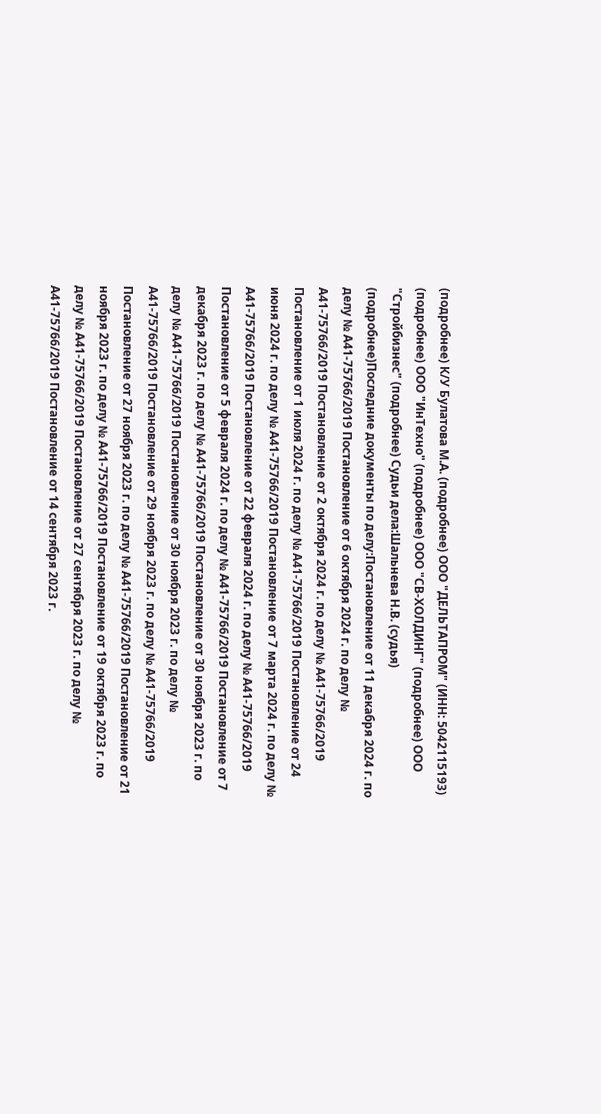(подробнее) К/У Булатова М.А. (подробнее) ООО "ДЕЛЬТАПРОМ" (ИНН: 5042115193) (подробнее) ООО "ИнТехно" (подробнее) ООО "СВ-ХОЛДИНГ" (подробнее) ООО "Стройбизнес" (подробнее) Судьи дела:Шальнева Н.В. (судья) (подробнее)Последние документы по делу:Постановление от 11 декабря 2024 г. по делу № А41-75766/2019 Постановление от 6 октября 2024 г. по делу № А41-75766/2019 Постановление от 2 октября 2024 г. по делу № А41-75766/2019 Постановление от 1 июля 2024 г. по делу № А41-75766/2019 Постановление от 24 июня 2024 г. по делу № А41-75766/2019 Постановление от 7 марта 2024 г. по делу № А41-75766/2019 Постановление от 22 февраля 2024 г. по делу № А41-75766/2019 Постановление от 5 февраля 2024 г. по делу № А41-75766/2019 Постановление от 7 декабря 2023 г. по делу № А41-75766/2019 Постановление от 30 ноября 2023 г. по делу № А41-75766/2019 Постановление от 30 ноября 2023 г. по делу № А41-75766/2019 Постановление от 29 ноября 2023 г. по делу № А41-75766/2019 Постановление от 27 ноября 2023 г. по делу № А41-75766/2019 Постановление от 21 ноября 2023 г. по делу № А41-75766/2019 Постановление от 19 октября 2023 г. по делу № А41-75766/2019 Постановление от 27 сентября 2023 г. по делу № А41-75766/2019 Постановление от 14 сентября 2023 г.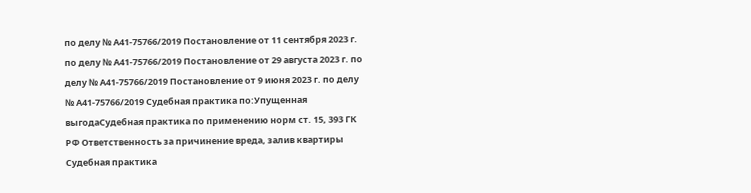по делу № А41-75766/2019 Постановление от 11 сентября 2023 г. по делу № А41-75766/2019 Постановление от 29 августа 2023 г. по делу № А41-75766/2019 Постановление от 9 июня 2023 г. по делу № А41-75766/2019 Судебная практика по:Упущенная выгодаСудебная практика по применению норм ст. 15, 393 ГК РФ Ответственность за причинение вреда, залив квартиры Судебная практика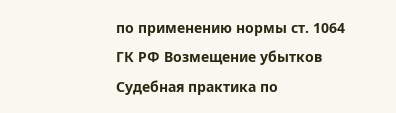по применению нормы ст. 1064 ГК РФ Возмещение убытков Судебная практика по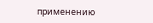применению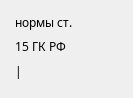нормы ст. 15 ГК РФ |